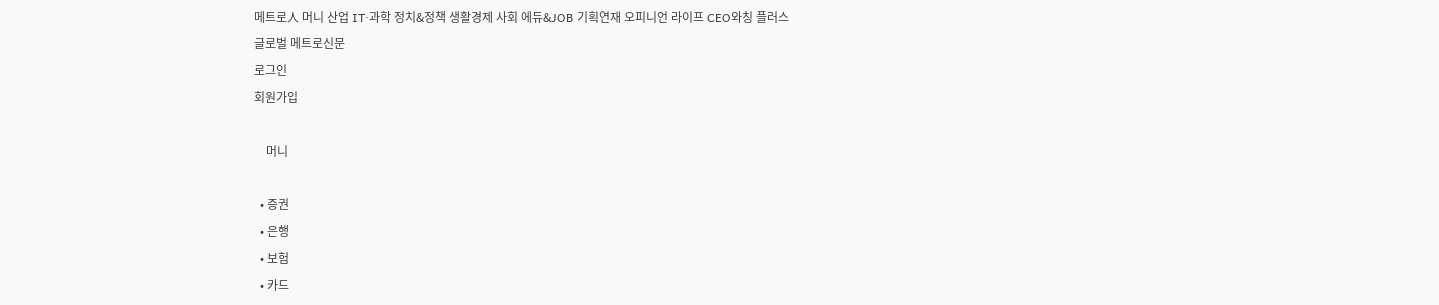메트로人 머니 산업 IT·과학 정치&정책 생활경제 사회 에듀&JOB 기획연재 오피니언 라이프 CEO와칭 플러스
글로벌 메트로신문
로그인
회원가입

    머니

  • 증권
  • 은행
  • 보험
  • 카드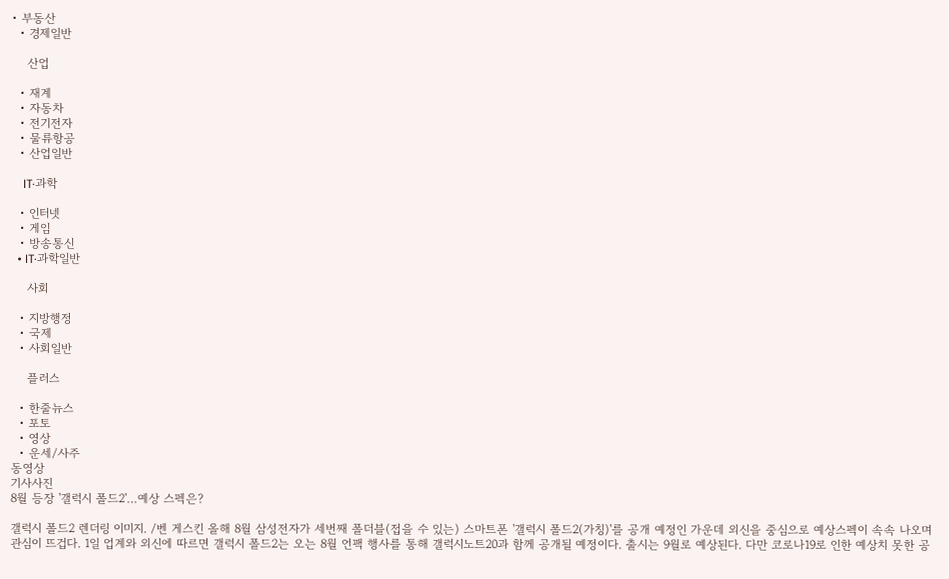• 부동산
  • 경제일반

    산업

  • 재계
  • 자동차
  • 전기전자
  • 물류항공
  • 산업일반

    IT·과학

  • 인터넷
  • 게임
  • 방송통신
  • IT·과학일반

    사회

  • 지방행정
  • 국제
  • 사회일반

    플러스

  • 한줄뉴스
  • 포토
  • 영상
  • 운세/사주
동영상
기사사진
8월 등장 '갤럭시 폴드2'…예상 스펙은?

갤럭시 폴드2 렌더링 이미지. /벤 게스킨 올해 8월 삼성전자가 세번째 폴더블(접을 수 있는) 스마트폰 '갤럭시 폴드2(가칭)'를 공개 예정인 가운데 외신을 중심으로 예상스펙이 속속 나오며 관심이 뜨겁다. 1일 업계와 외신에 따르면 갤럭시 폴드2는 오는 8월 언팩 행사를 통해 갤럭시노트20과 함께 공개될 예정이다. 출시는 9월로 예상된다. 다만 코로나19로 인한 예상치 못한 공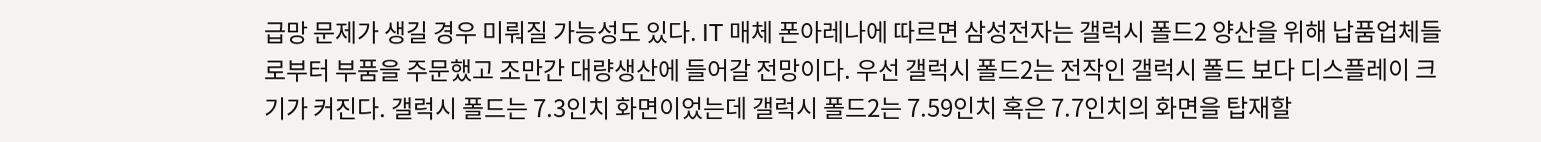급망 문제가 생길 경우 미뤄질 가능성도 있다. IT 매체 폰아레나에 따르면 삼성전자는 갤럭시 폴드2 양산을 위해 납품업체들로부터 부품을 주문했고 조만간 대량생산에 들어갈 전망이다. 우선 갤럭시 폴드2는 전작인 갤럭시 폴드 보다 디스플레이 크기가 커진다. 갤럭시 폴드는 7.3인치 화면이었는데 갤럭시 폴드2는 7.59인치 혹은 7.7인치의 화면을 탑재할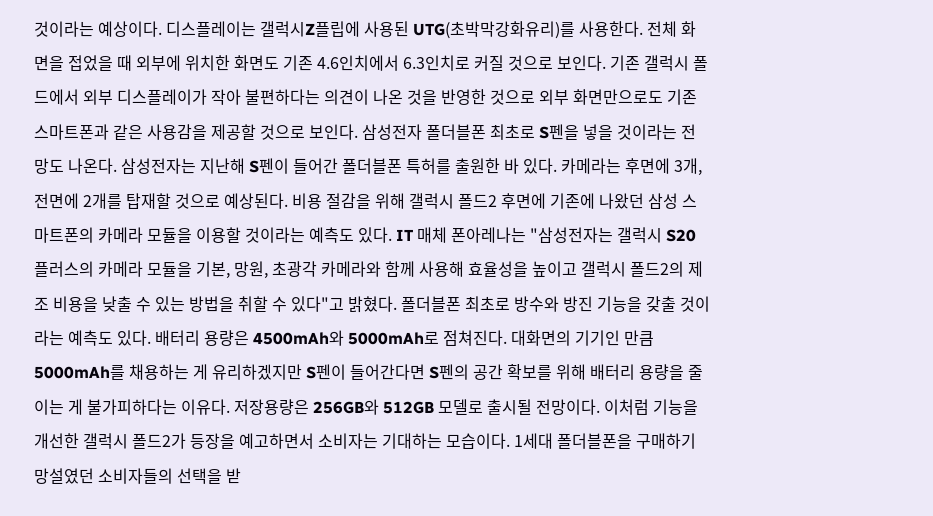것이라는 예상이다. 디스플레이는 갤럭시Z플립에 사용된 UTG(초박막강화유리)를 사용한다. 전체 화면을 접었을 때 외부에 위치한 화면도 기존 4.6인치에서 6.3인치로 커질 것으로 보인다. 기존 갤럭시 폴드에서 외부 디스플레이가 작아 불편하다는 의견이 나온 것을 반영한 것으로 외부 화면만으로도 기존 스마트폰과 같은 사용감을 제공할 것으로 보인다. 삼성전자 폴더블폰 최초로 S펜을 넣을 것이라는 전망도 나온다. 삼성전자는 지난해 S펜이 들어간 폴더블폰 특허를 출원한 바 있다. 카메라는 후면에 3개, 전면에 2개를 탑재할 것으로 예상된다. 비용 절감을 위해 갤럭시 폴드2 후면에 기존에 나왔던 삼성 스마트폰의 카메라 모듈을 이용할 것이라는 예측도 있다. IT 매체 폰아레나는 "삼성전자는 갤럭시 S20 플러스의 카메라 모듈을 기본, 망원, 초광각 카메라와 함께 사용해 효율성을 높이고 갤럭시 폴드2의 제조 비용을 낮출 수 있는 방법을 취할 수 있다"고 밝혔다. 폴더블폰 최초로 방수와 방진 기능을 갖출 것이라는 예측도 있다. 배터리 용량은 4500mAh와 5000mAh로 점쳐진다. 대화면의 기기인 만큼 5000mAh를 채용하는 게 유리하겠지만 S펜이 들어간다면 S펜의 공간 확보를 위해 배터리 용량을 줄이는 게 불가피하다는 이유다. 저장용량은 256GB와 512GB 모델로 출시될 전망이다. 이처럼 기능을 개선한 갤럭시 폴드2가 등장을 예고하면서 소비자는 기대하는 모습이다. 1세대 폴더블폰을 구매하기 망설였던 소비자들의 선택을 받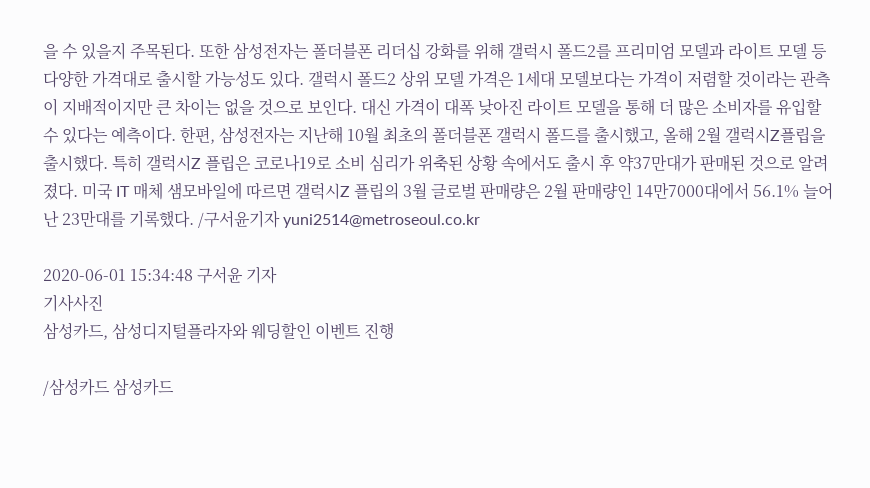을 수 있을지 주목된다. 또한 삼성전자는 폴더블폰 리더십 강화를 위해 갤럭시 폴드2를 프리미엄 모델과 라이트 모델 등 다양한 가격대로 출시할 가능성도 있다. 갤럭시 폴드2 상위 모델 가격은 1세대 모델보다는 가격이 저렴할 것이라는 관측이 지배적이지만 큰 차이는 없을 것으로 보인다. 대신 가격이 대폭 낮아진 라이트 모델을 통해 더 많은 소비자를 유입할 수 있다는 예측이다. 한편, 삼성전자는 지난해 10월 최초의 폴더블폰 갤럭시 폴드를 출시했고, 올해 2월 갤럭시Z플립을 출시했다. 특히 갤럭시Z 플립은 코로나19로 소비 심리가 위축된 상황 속에서도 출시 후 약37만대가 판매된 것으로 알려졌다. 미국 IT 매체 샘모바일에 따르면 갤럭시Z 플립의 3월 글로벌 판매량은 2월 판매량인 14만7000대에서 56.1% 늘어난 23만대를 기록했다. /구서윤기자 yuni2514@metroseoul.co.kr

2020-06-01 15:34:48 구서윤 기자
기사사진
삼성카드, 삼성디지털플라자와 웨딩할인 이벤트 진행

/삼성카드 삼성카드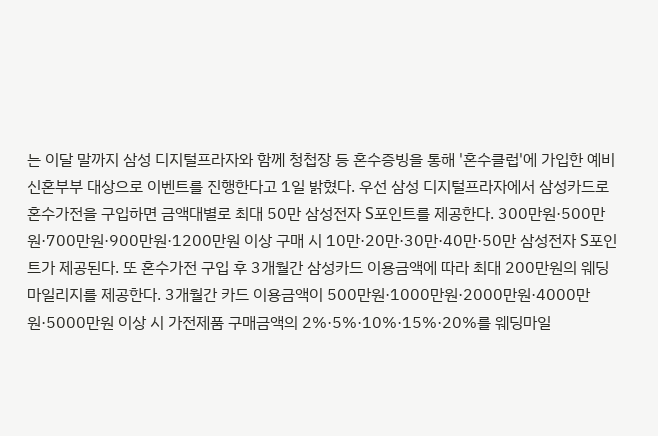는 이달 말까지 삼성 디지털프라자와 함께 청첩장 등 혼수증빙을 통해 '혼수클럽'에 가입한 예비 신혼부부 대상으로 이벤트를 진행한다고 1일 밝혔다. 우선 삼성 디지털프라자에서 삼성카드로 혼수가전을 구입하면 금액대별로 최대 50만 삼성전자 S포인트를 제공한다. 300만원·500만원·700만원·900만원·1200만원 이상 구매 시 10만·20만·30만·40만·50만 삼성전자 S포인트가 제공된다. 또 혼수가전 구입 후 3개월간 삼성카드 이용금액에 따라 최대 200만원의 웨딩마일리지를 제공한다. 3개월간 카드 이용금액이 500만원·1000만원·2000만원·4000만원·5000만원 이상 시 가전제품 구매금액의 2%·5%·10%·15%·20%를 웨딩마일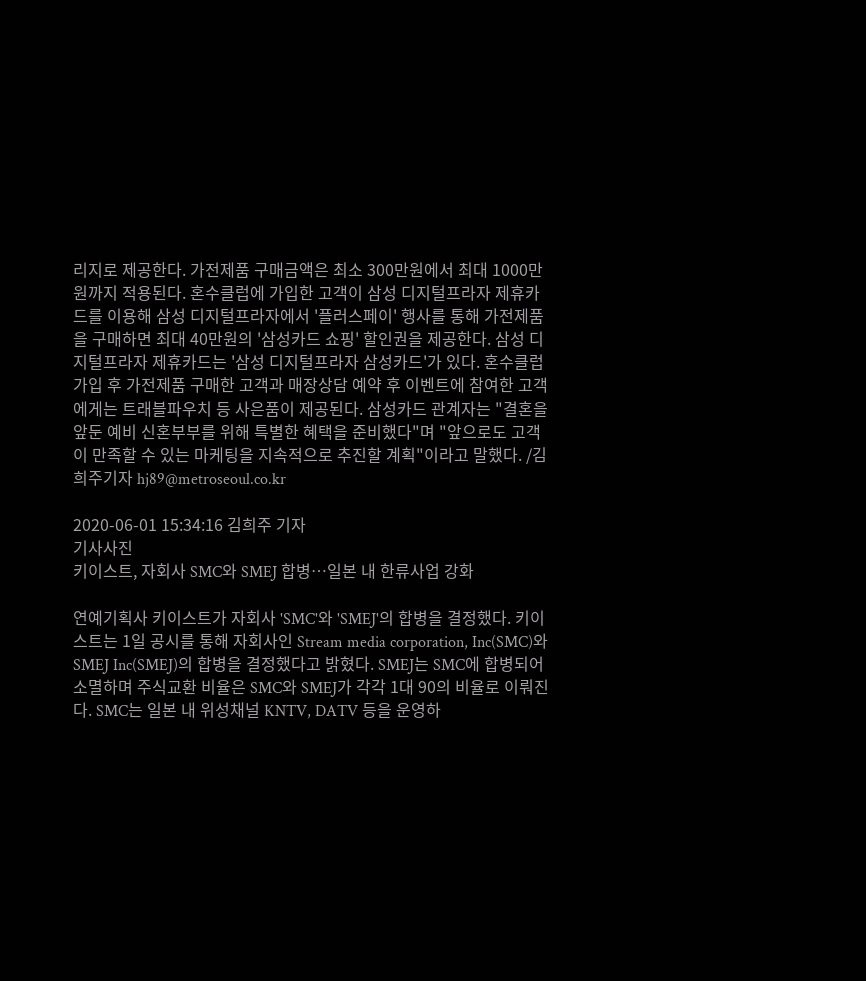리지로 제공한다. 가전제품 구매금액은 최소 300만원에서 최대 1000만원까지 적용된다. 혼수클럽에 가입한 고객이 삼성 디지털프라자 제휴카드를 이용해 삼성 디지털프라자에서 '플러스페이' 행사를 통해 가전제품을 구매하면 최대 40만원의 '삼성카드 쇼핑' 할인권을 제공한다. 삼성 디지털프라자 제휴카드는 '삼성 디지털프라자 삼성카드'가 있다. 혼수클럽 가입 후 가전제품 구매한 고객과 매장상담 예약 후 이벤트에 참여한 고객에게는 트래블파우치 등 사은품이 제공된다. 삼성카드 관계자는 "결혼을 앞둔 예비 신혼부부를 위해 특별한 혜택을 준비했다"며 "앞으로도 고객이 만족할 수 있는 마케팅을 지속적으로 추진할 계획"이라고 말했다. /김희주기자 hj89@metroseoul.co.kr

2020-06-01 15:34:16 김희주 기자
기사사진
키이스트, 자회사 SMC와 SMEJ 합병…일본 내 한류사업 강화

연예기획사 키이스트가 자회사 'SMC'와 'SMEJ'의 합병을 결정했다. 키이스트는 1일 공시를 통해 자회사인 Stream media corporation, Inc(SMC)와 SMEJ Inc(SMEJ)의 합병을 결정했다고 밝혔다. SMEJ는 SMC에 합병되어 소멸하며 주식교환 비율은 SMC와 SMEJ가 각각 1대 90의 비율로 이뤄진다. SMC는 일본 내 위성채널 KNTV, DATV 등을 운영하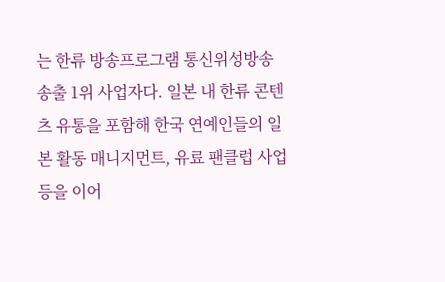는 한류 방송프로그램 통신위성방송 송출 1위 사업자다. 일본 내 한류 콘텐츠 유통을 포함해 한국 연예인들의 일본 활동 매니지먼트, 유료 팬클럽 사업 등을 이어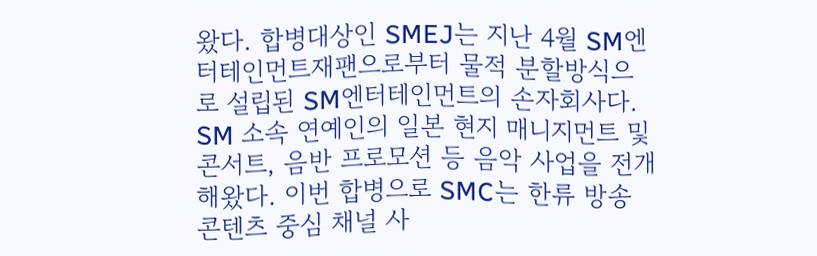왔다. 합병대상인 SMEJ는 지난 4월 SM엔터테인먼트재팬으로부터 물적 분할방식으로 설립된 SM엔터테인먼트의 손자회사다. SM 소속 연예인의 일본 현지 매니지먼트 및 콘서트, 음반 프로모션 등 음악 사업을 전개해왔다. 이번 합병으로 SMC는 한류 방송 콘텐츠 중심 채널 사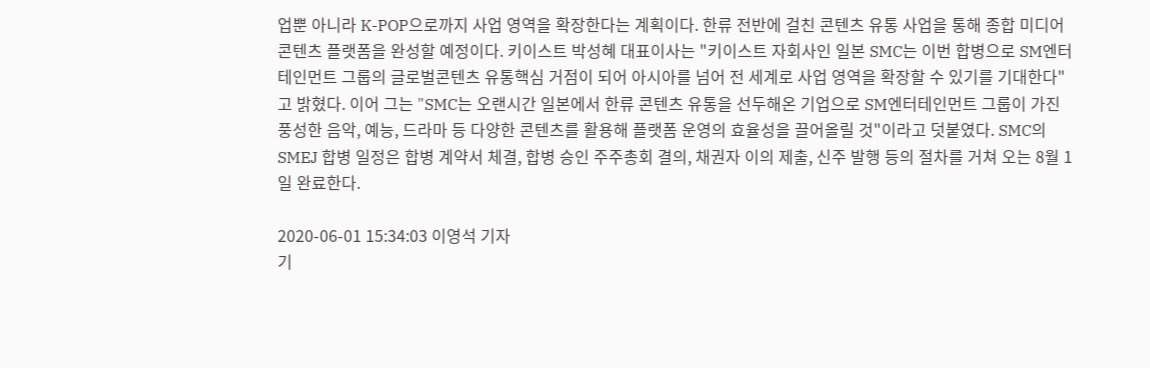업뿐 아니라 K-POP으로까지 사업 영역을 확장한다는 계획이다. 한류 전반에 걸친 콘텐츠 유통 사업을 통해 종합 미디어 콘텐츠 플랫폼을 완성할 예정이다. 키이스트 박성혜 대표이사는 "키이스트 자회사인 일본 SMC는 이번 합병으로 SM엔터테인먼트 그룹의 글로벌콘텐츠 유통핵심 거점이 되어 아시아를 넘어 전 세계로 사업 영역을 확장할 수 있기를 기대한다"고 밝혔다. 이어 그는 "SMC는 오랜시간 일본에서 한류 콘텐츠 유통을 선두해온 기업으로 SM엔터테인먼트 그룹이 가진 풍성한 음악, 예능, 드라마 등 다양한 콘텐츠를 활용해 플랫폼 운영의 효율성을 끌어올릴 것"이라고 덧붙였다. SMC의 SMEJ 합병 일정은 합병 계약서 체결, 합병 승인 주주총회 결의, 채권자 이의 제출, 신주 발행 등의 절차를 거쳐 오는 8월 1일 완료한다.

2020-06-01 15:34:03 이영석 기자
기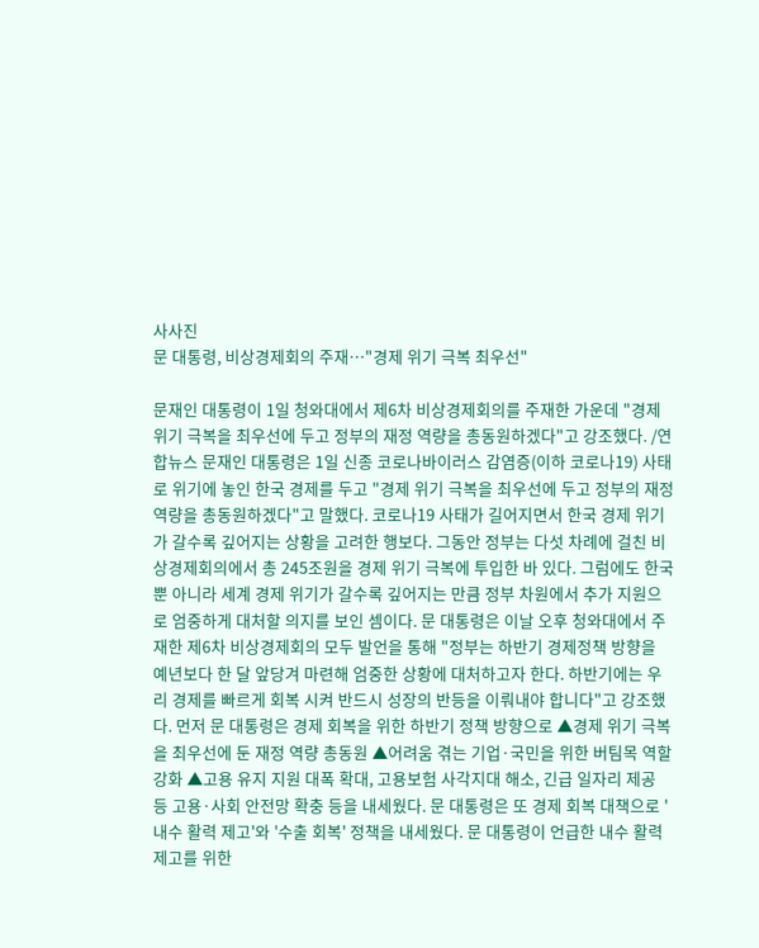사사진
문 대통령, 비상경제회의 주재…"경제 위기 극복 최우선"

문재인 대통령이 1일 청와대에서 제6차 비상경제회의를 주재한 가운데 "경제 위기 극복을 최우선에 두고 정부의 재정 역량을 총동원하겠다"고 강조했다. /연합뉴스 문재인 대통령은 1일 신종 코로나바이러스 감염증(이하 코로나19) 사태로 위기에 놓인 한국 경제를 두고 "경제 위기 극복을 최우선에 두고 정부의 재정 역량을 총동원하겠다"고 말했다. 코로나19 사태가 길어지면서 한국 경제 위기가 갈수록 깊어지는 상황을 고려한 행보다. 그동안 정부는 다섯 차례에 걸친 비상경제회의에서 총 245조원을 경제 위기 극복에 투입한 바 있다. 그럼에도 한국뿐 아니라 세계 경제 위기가 갈수록 깊어지는 만큼 정부 차원에서 추가 지원으로 엄중하게 대처할 의지를 보인 셈이다. 문 대통령은 이날 오후 청와대에서 주재한 제6차 비상경제회의 모두 발언을 통해 "정부는 하반기 경제정책 방향을 예년보다 한 달 앞당겨 마련해 엄중한 상황에 대처하고자 한다. 하반기에는 우리 경제를 빠르게 회복 시켜 반드시 성장의 반등을 이뤄내야 합니다"고 강조했다. 먼저 문 대통령은 경제 회복을 위한 하반기 정책 방향으로 ▲경제 위기 극복을 최우선에 둔 재정 역량 총동원 ▲어려움 겪는 기업·국민을 위한 버팀목 역할 강화 ▲고용 유지 지원 대폭 확대, 고용보험 사각지대 해소, 긴급 일자리 제공 등 고용·사회 안전망 확충 등을 내세웠다. 문 대통령은 또 경제 회복 대책으로 '내수 활력 제고'와 '수출 회복' 정책을 내세웠다. 문 대통령이 언급한 내수 활력 제고를 위한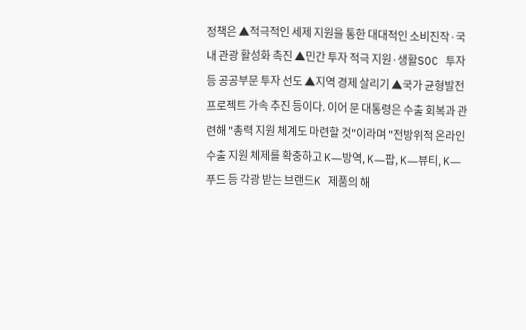정책은 ▲적극적인 세제 지원을 통한 대대적인 소비진작·국내 관광 활성화 촉진 ▲민간 투자 적극 지원·생활SOC 투자 등 공공부문 투자 선도 ▲지역 경제 살리기 ▲국가 균형발전 프로젝트 가속 추진 등이다. 이어 문 대통령은 수출 회복과 관련해 "총력 지원 체계도 마련할 것"이라며 "전방위적 온라인 수출 지원 체제를 확충하고 K―방역, K―팝, K―뷰티, K―푸드 등 각광 받는 브랜드K 제품의 해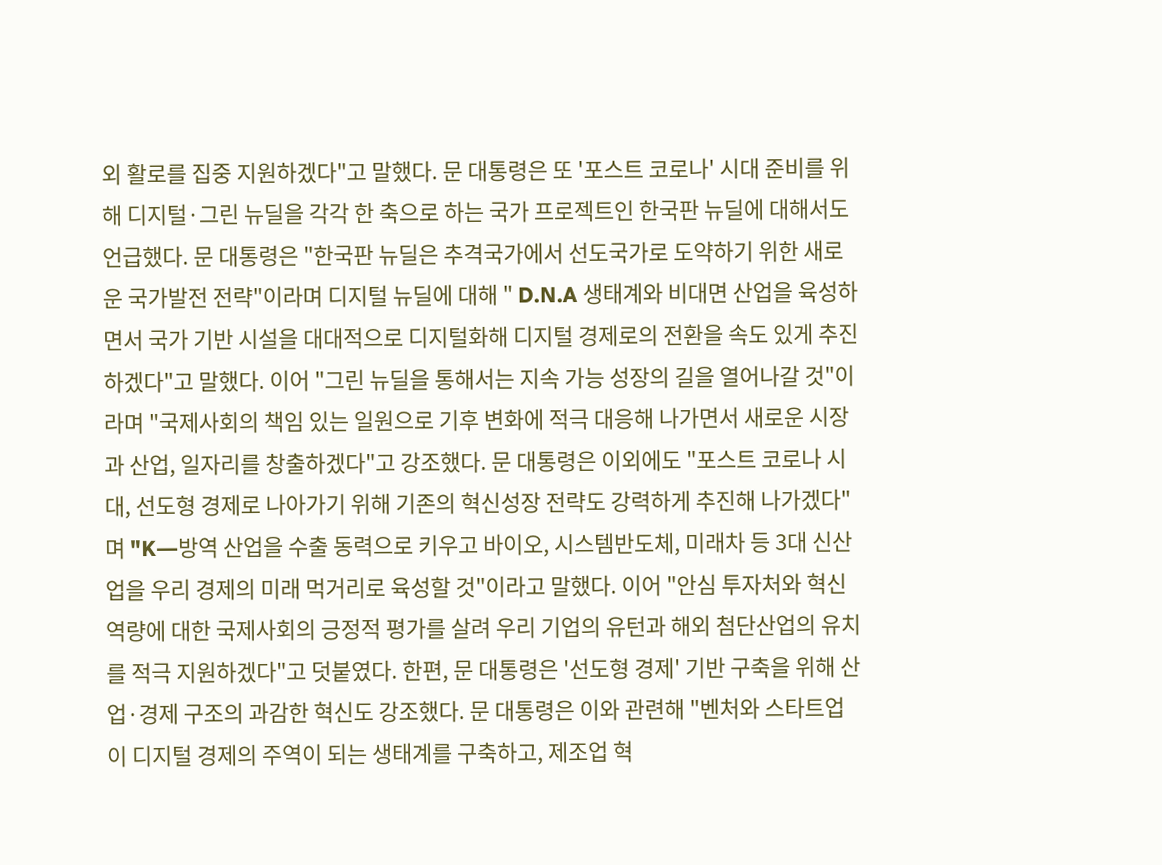외 활로를 집중 지원하겠다"고 말했다. 문 대통령은 또 '포스트 코로나' 시대 준비를 위해 디지털·그린 뉴딜을 각각 한 축으로 하는 국가 프로젝트인 한국판 뉴딜에 대해서도 언급했다. 문 대통령은 "한국판 뉴딜은 추격국가에서 선도국가로 도약하기 위한 새로운 국가발전 전략"이라며 디지털 뉴딜에 대해 " D.N.A 생태계와 비대면 산업을 육성하면서 국가 기반 시설을 대대적으로 디지털화해 디지털 경제로의 전환을 속도 있게 추진하겠다"고 말했다. 이어 "그린 뉴딜을 통해서는 지속 가능 성장의 길을 열어나갈 것"이라며 "국제사회의 책임 있는 일원으로 기후 변화에 적극 대응해 나가면서 새로운 시장과 산업, 일자리를 창출하겠다"고 강조했다. 문 대통령은 이외에도 "포스트 코로나 시대, 선도형 경제로 나아가기 위해 기존의 혁신성장 전략도 강력하게 추진해 나가겠다"며 "K―방역 산업을 수출 동력으로 키우고 바이오, 시스템반도체, 미래차 등 3대 신산업을 우리 경제의 미래 먹거리로 육성할 것"이라고 말했다. 이어 "안심 투자처와 혁신역량에 대한 국제사회의 긍정적 평가를 살려 우리 기업의 유턴과 해외 첨단산업의 유치를 적극 지원하겠다"고 덧붙였다. 한편, 문 대통령은 '선도형 경제' 기반 구축을 위해 산업·경제 구조의 과감한 혁신도 강조했다. 문 대통령은 이와 관련해 "벤처와 스타트업이 디지털 경제의 주역이 되는 생태계를 구축하고, 제조업 혁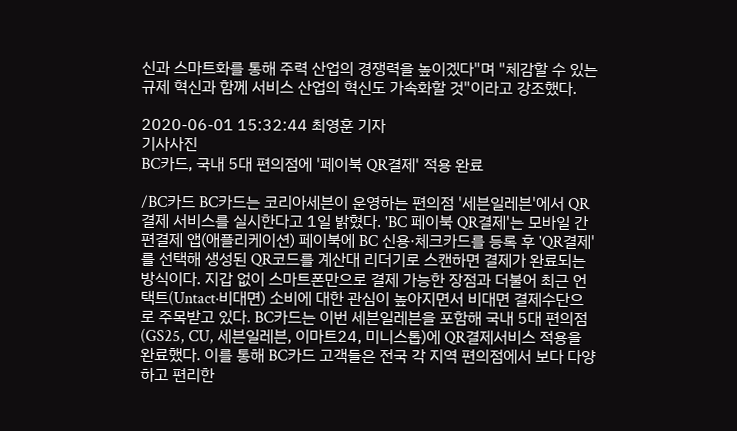신과 스마트화를 통해 주력 산업의 경쟁력을 높이겠다"며 "체감할 수 있는 규제 혁신과 함께 서비스 산업의 혁신도 가속화할 것"이라고 강조했다.

2020-06-01 15:32:44 최영훈 기자
기사사진
BC카드, 국내 5대 편의점에 '페이북 QR결제' 적용 완료

/BC카드 BC카드는 코리아세븐이 운영하는 편의점 '세븐일레븐'에서 QR결제 서비스를 실시한다고 1일 밝혔다. 'BC 페이북 QR결제'는 모바일 간편결제 앱(애플리케이션) 페이북에 BC 신용·체크카드를 등록 후 'QR결제'를 선택해 생성된 QR코드를 계산대 리더기로 스캔하면 결제가 완료되는 방식이다. 지갑 없이 스마트폰만으로 결제 가능한 장점과 더불어 최근 언택트(Untact·비대면) 소비에 대한 관심이 높아지면서 비대면 결제수단으로 주목받고 있다. BC카드는 이번 세븐일레븐을 포함해 국내 5대 편의점(GS25, CU, 세븐일레븐, 이마트24, 미니스톱)에 QR결제서비스 적용을 완료했다. 이를 통해 BC카드 고객들은 전국 각 지역 편의점에서 보다 다양하고 편리한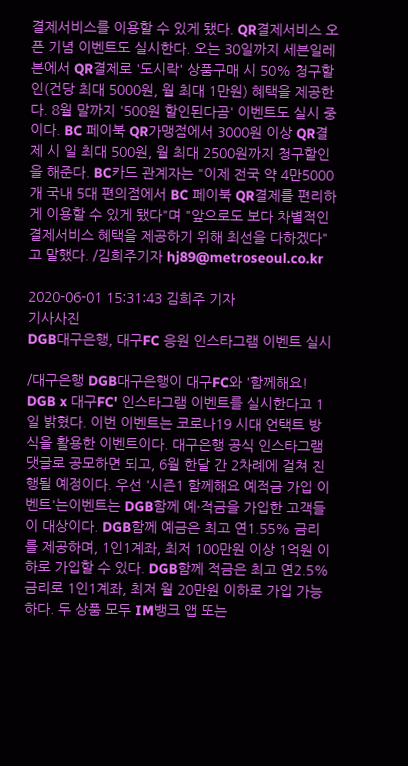결제서비스를 이용할 수 있게 됐다. QR결제서비스 오픈 기념 이벤트도 실시한다. 오는 30일까지 세븐일레븐에서 QR결제로 '도시락' 상품구매 시 50% 청구할인(건당 최대 5000원, 월 최대 1만원) 혜택을 제공한다. 8월 말까지 '500원 할인된다곰' 이벤트도 실시 중이다. BC 페이북 QR가맹점에서 3000원 이상 QR결제 시 일 최대 500원, 월 최대 2500원까지 청구할인을 해준다. BC카드 관계자는 "이제 전국 약 4만5000개 국내 5대 편의점에서 BC 페이북 QR결제를 편리하게 이용할 수 있게 됐다"며 "앞으로도 보다 차별적인 결제서비스 혜택을 제공하기 위해 최선을 다하겠다"고 말했다. /김희주기자 hj89@metroseoul.co.kr

2020-06-01 15:31:43 김희주 기자
기사사진
DGB대구은행, 대구FC 응원 인스타그램 이벤트 실시

/대구은행 DGB대구은행이 대구FC와 '함께해요! DGB x 대구FC' 인스타그램 이벤트를 실시한다고 1일 밝혔다. 이번 이벤트는 코로나19 시대 언택트 방식을 활용한 이벤트이다. 대구은행 공식 인스타그램 댓글로 공모하면 되고, 6월 한달 간 2차례에 걸쳐 진행될 예정이다. 우선 '시즌1 함께해요 예적금 가입 이벤트'는이벤트는 DGB함께 예·적금을 가입한 고객들이 대상이다. DGB함께 예금은 최고 연1.55% 금리를 제공하며, 1인1계좌, 최저 100만원 이상 1억원 이하로 가입할 수 있다. DGB함께 적금은 최고 연2.5% 금리로 1인1계좌, 최저 월 20만원 이하로 가입 가능하다. 두 상품 모두 IM뱅크 앱 또는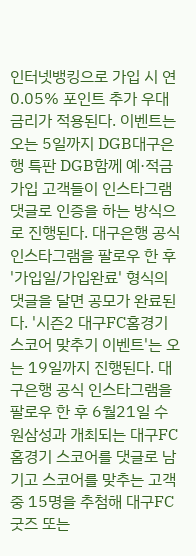인터넷뱅킹으로 가입 시 연 0.05% 포인트 추가 우대금리가 적용된다. 이벤트는 오는 5일까지 DGB대구은행 특판 DGB함께 예·적금 가입 고객들이 인스타그램 댓글로 인증을 하는 방식으로 진행된다. 대구은행 공식 인스타그램을 팔로우 한 후 '가입일/가입완료' 형식의 댓글을 달면 공모가 완료된다. '시즌2 대구FC홈경기 스코어 맞추기 이벤트'는 오는 19일까지 진행된다. 대구은행 공식 인스타그램을 팔로우 한 후 6월21일 수원삼성과 개최되는 대구FC 홈경기 스코어를 댓글로 남기고 스코어를 맞추는 고객 중 15명을 추첨해 대구FC 굿즈 또는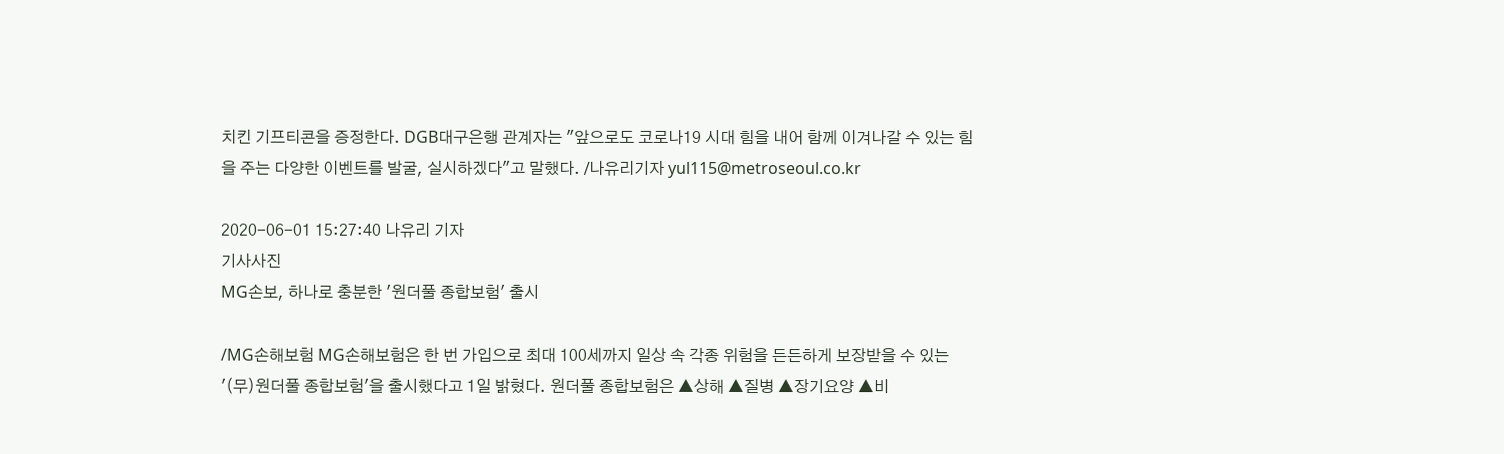치킨 기프티콘을 증정한다. DGB대구은행 관계자는 "앞으로도 코로나19 시대 힘을 내어 함께 이겨나갈 수 있는 힘을 주는 다양한 이벤트를 발굴, 실시하겠다"고 말했다. /나유리기자 yul115@metroseoul.co.kr

2020-06-01 15:27:40 나유리 기자
기사사진
MG손보, 하나로 충분한 '원더풀 종합보험' 출시

/MG손해보험 MG손해보험은 한 번 가입으로 최대 100세까지 일상 속 각종 위험을 든든하게 보장받을 수 있는 '(무)원더풀 종합보험'을 출시했다고 1일 밝혔다. 원더풀 종합보험은 ▲상해 ▲질병 ▲장기요양 ▲비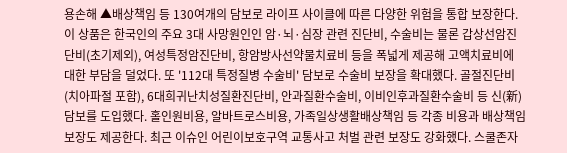용손해 ▲배상책임 등 130여개의 담보로 라이프 사이클에 따른 다양한 위험을 통합 보장한다. 이 상품은 한국인의 주요 3대 사망원인인 암·뇌·심장 관련 진단비, 수술비는 물론 갑상선암진단비(초기제외), 여성특정암진단비, 항암방사선약물치료비 등을 폭넓게 제공해 고액치료비에 대한 부담을 덜었다. 또 '112대 특정질병 수술비' 담보로 수술비 보장을 확대했다. 골절진단비(치아파절 포함), 6대희귀난치성질환진단비, 안과질환수술비, 이비인후과질환수술비 등 신(新)담보를 도입했다. 홀인원비용, 알바트로스비용, 가족일상생활배상책임 등 각종 비용과 배상책임 보장도 제공한다. 최근 이슈인 어린이보호구역 교통사고 처벌 관련 보장도 강화했다. 스쿨존자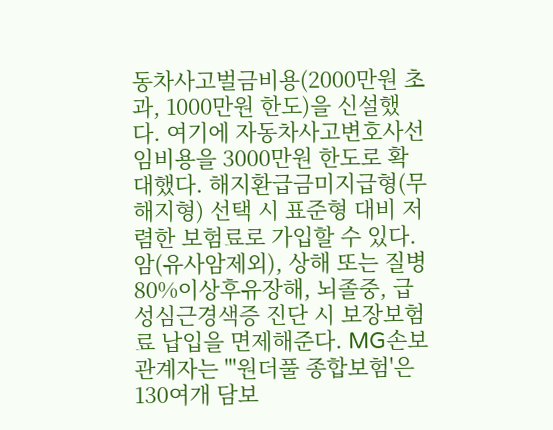동차사고벌금비용(2000만원 초과, 1000만원 한도)을 신설했다. 여기에 자동차사고변호사선임비용을 3000만원 한도로 확대했다. 해지환급금미지급형(무해지형) 선택 시 표준형 대비 저렴한 보험료로 가입할 수 있다. 암(유사암제외), 상해 또는 질병 80%이상후유장해, 뇌졸중, 급성심근경색증 진단 시 보장보험료 납입을 면제해준다. MG손보 관계자는 "'원더풀 종합보험'은 130여개 담보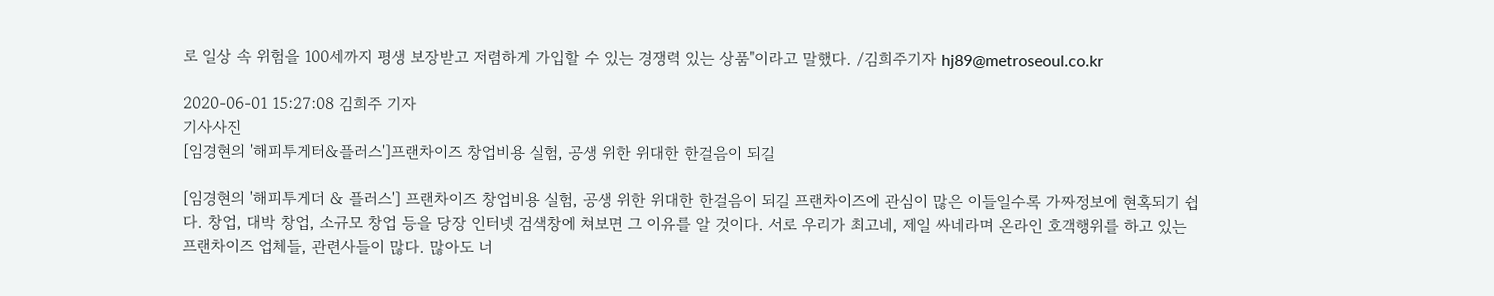로 일상 속 위험을 100세까지 평생 보장받고 저렴하게 가입할 수 있는 경쟁력 있는 상품"이라고 말했다. /김희주기자 hj89@metroseoul.co.kr

2020-06-01 15:27:08 김희주 기자
기사사진
[임경현의 '해피투게터&플러스']프랜차이즈 창업비용 실험, 공생 위한 위대한 한걸음이 되길

[임경현의 '해피투게더 & 플러스'] 프랜차이즈 창업비용 실험, 공생 위한 위대한 한걸음이 되길 프랜차이즈에 관심이 많은 이들일수록 가짜정보에 현혹되기 쉽다. 창업, 대박 창업, 소규모 창업 등을 당장 인터넷 검색창에 쳐보면 그 이유를 알 것이다. 서로 우리가 최고네, 제일 싸네라며 온라인 호객행위를 하고 있는 프랜차이즈 업체들, 관련사들이 많다. 많아도 너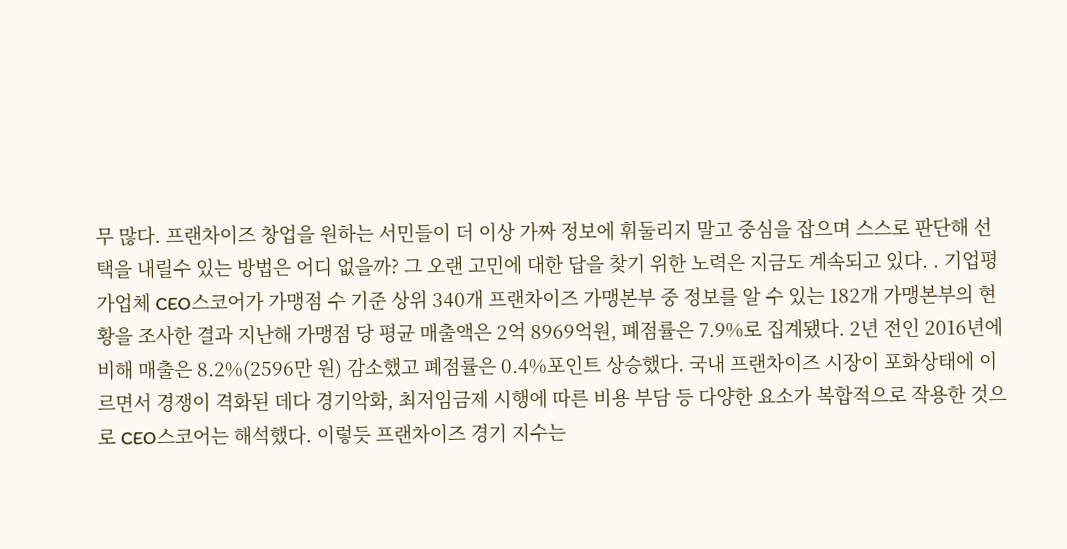무 많다. 프랜차이즈 창업을 원하는 서민들이 더 이상 가짜 정보에 휘둘리지 말고 중심을 잡으며 스스로 판단해 선택을 내릴수 있는 방법은 어디 없을까? 그 오랜 고민에 대한 답을 찾기 위한 노력은 지금도 계속되고 있다. . 기업평가업체 CEO스코어가 가맹점 수 기준 상위 340개 프랜차이즈 가맹본부 중 정보를 알 수 있는 182개 가맹본부의 현황을 조사한 결과 지난해 가맹점 당 평균 매출액은 2억 8969억원, 폐점률은 7.9%로 집계됐다. 2년 전인 2016년에 비해 매출은 8.2%(2596만 원) 감소했고 폐점률은 0.4%포인트 상승했다. 국내 프랜차이즈 시장이 포화상태에 이르면서 경쟁이 격화된 데다 경기악화, 최저임금제 시행에 따른 비용 부담 등 다양한 요소가 복합적으로 작용한 것으로 CEO스코어는 해석했다. 이렇듯 프랜차이즈 경기 지수는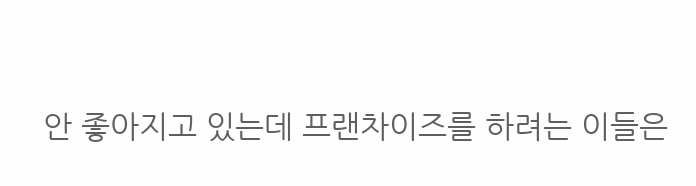안 좋아지고 있는데 프랜차이즈를 하려는 이들은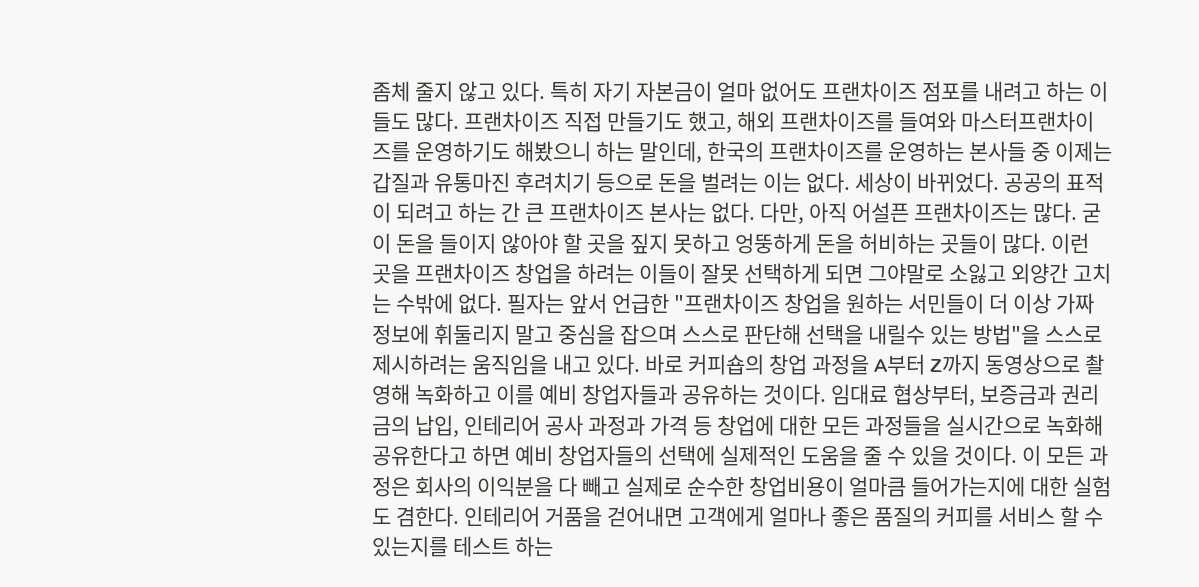좀체 줄지 않고 있다. 특히 자기 자본금이 얼마 없어도 프랜차이즈 점포를 내려고 하는 이들도 많다. 프랜차이즈 직접 만들기도 했고, 해외 프랜차이즈를 들여와 마스터프랜차이즈를 운영하기도 해봤으니 하는 말인데, 한국의 프랜차이즈를 운영하는 본사들 중 이제는 갑질과 유통마진 후려치기 등으로 돈을 벌려는 이는 없다. 세상이 바뀌었다. 공공의 표적이 되려고 하는 간 큰 프랜차이즈 본사는 없다. 다만, 아직 어설픈 프랜차이즈는 많다. 굳이 돈을 들이지 않아야 할 곳을 짚지 못하고 엉뚱하게 돈을 허비하는 곳들이 많다. 이런 곳을 프랜차이즈 창업을 하려는 이들이 잘못 선택하게 되면 그야말로 소잃고 외양간 고치는 수밖에 없다. 필자는 앞서 언급한 "프랜차이즈 창업을 원하는 서민들이 더 이상 가짜 정보에 휘둘리지 말고 중심을 잡으며 스스로 판단해 선택을 내릴수 있는 방법"을 스스로 제시하려는 움직임을 내고 있다. 바로 커피숍의 창업 과정을 A부터 Z까지 동영상으로 촬영해 녹화하고 이를 예비 창업자들과 공유하는 것이다. 임대료 협상부터, 보증금과 권리금의 납입, 인테리어 공사 과정과 가격 등 창업에 대한 모든 과정들을 실시간으로 녹화해 공유한다고 하면 예비 창업자들의 선택에 실제적인 도움을 줄 수 있을 것이다. 이 모든 과정은 회사의 이익분을 다 빼고 실제로 순수한 창업비용이 얼마큼 들어가는지에 대한 실험도 겸한다. 인테리어 거품을 걷어내면 고객에게 얼마나 좋은 품질의 커피를 서비스 할 수 있는지를 테스트 하는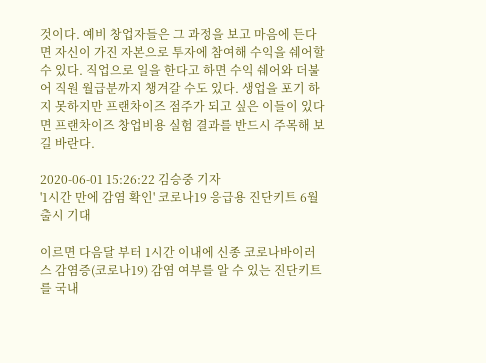것이다. 예비 창업자들은 그 과정을 보고 마음에 든다면 자신이 가진 자본으로 투자에 참여해 수익을 쉐어할 수 있다. 직업으로 일을 한다고 하면 수익 쉐어와 더불어 직원 월급분까지 챙겨갈 수도 있다. 생업을 포기 하지 못하지만 프랜차이즈 점주가 되고 싶은 이들이 있다면 프랜차이즈 창업비용 실험 결과를 반드시 주목해 보길 바란다.

2020-06-01 15:26:22 김승중 기자
'1시간 만에 감염 확인' 코로나19 응급용 진단키트 6월 출시 기대

이르면 다음달 부터 1시간 이내에 신종 코로나바이러스 감염증(코로나19) 감염 여부를 알 수 있는 진단키트를 국내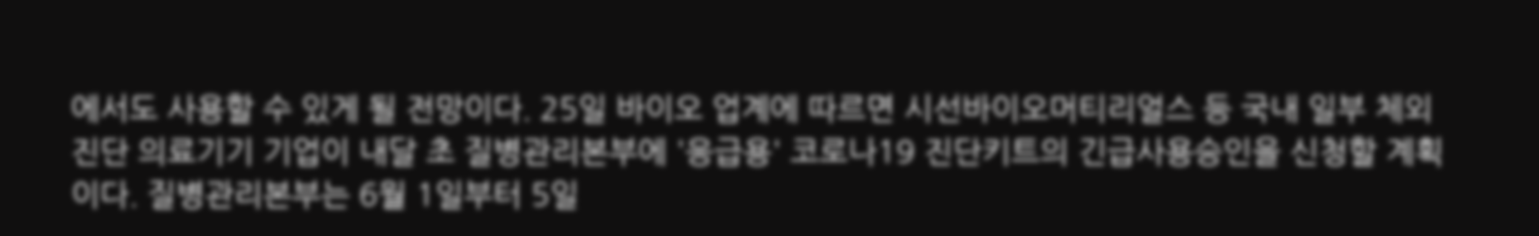에서도 사용할 수 있게 될 전망이다. 25일 바이오 업계에 따르면 시선바이오머티리얼스 등 국내 일부 체외진단 의료기기 기업이 내달 초 질병관리본부에 '응급용' 코로나19 진단키트의 긴급사용승인을 신청할 계획이다. 질병관리본부는 6월 1일부터 5일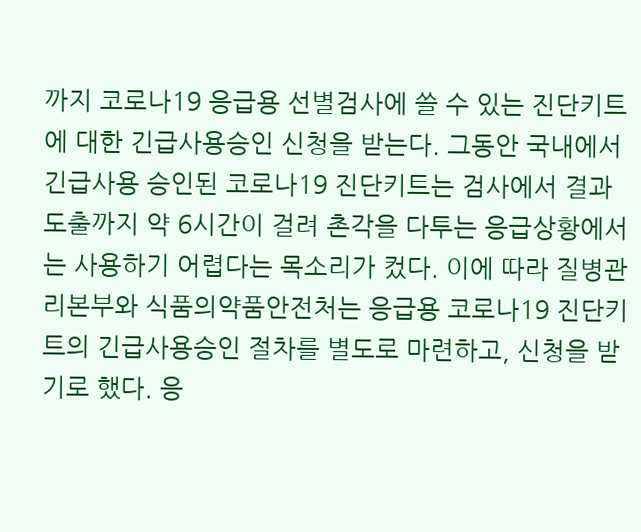까지 코로나19 응급용 선별검사에 쓸 수 있는 진단키트에 대한 긴급사용승인 신청을 받는다. 그동안 국내에서 긴급사용 승인된 코로나19 진단키트는 검사에서 결과 도출까지 약 6시간이 걸려 촌각을 다투는 응급상황에서는 사용하기 어렵다는 목소리가 컸다. 이에 따라 질병관리본부와 식품의약품안전처는 응급용 코로나19 진단키트의 긴급사용승인 절차를 별도로 마련하고, 신청을 받기로 했다. 응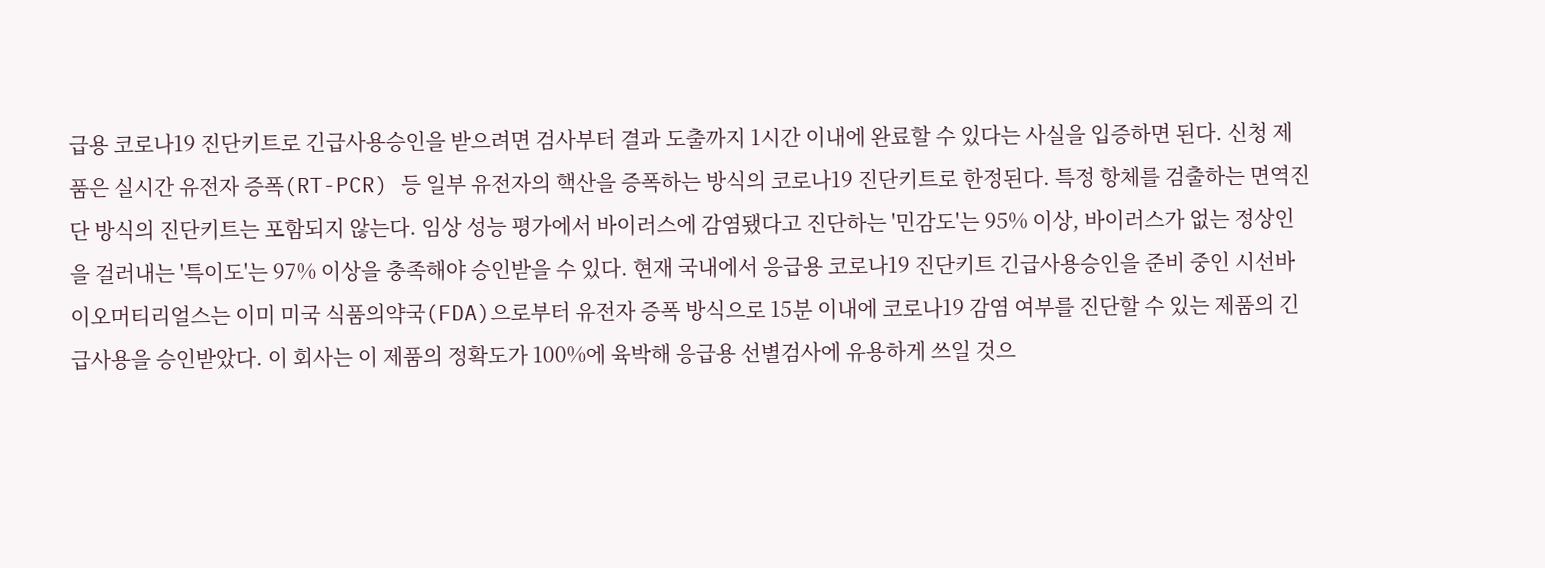급용 코로나19 진단키트로 긴급사용승인을 받으려면 검사부터 결과 도출까지 1시간 이내에 완료할 수 있다는 사실을 입증하면 된다. 신청 제품은 실시간 유전자 증폭(RT-PCR) 등 일부 유전자의 핵산을 증폭하는 방식의 코로나19 진단키트로 한정된다. 특정 항체를 검출하는 면역진단 방식의 진단키트는 포함되지 않는다. 임상 성능 평가에서 바이러스에 감염됐다고 진단하는 '민감도'는 95% 이상, 바이러스가 없는 정상인을 걸러내는 '특이도'는 97% 이상을 충족해야 승인받을 수 있다. 현재 국내에서 응급용 코로나19 진단키트 긴급사용승인을 준비 중인 시선바이오머티리얼스는 이미 미국 식품의약국(FDA)으로부터 유전자 증폭 방식으로 15분 이내에 코로나19 감염 여부를 진단할 수 있는 제품의 긴급사용을 승인받았다. 이 회사는 이 제품의 정확도가 100%에 육박해 응급용 선별검사에 유용하게 쓰일 것으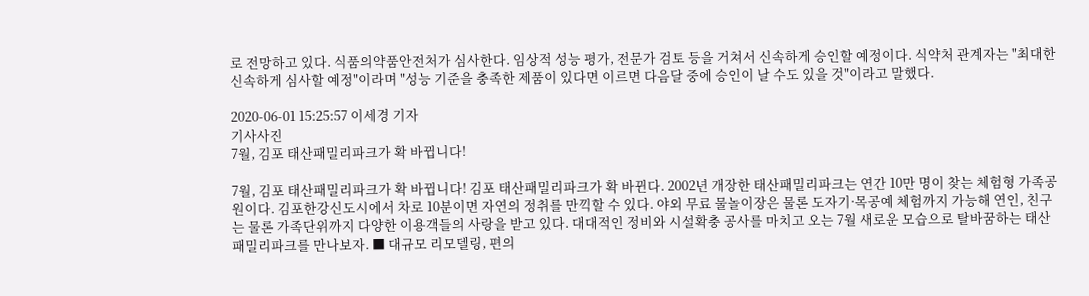로 전망하고 있다. 식품의약품안전처가 심사한다. 임상적 성능 평가, 전문가 검토 등을 거쳐서 신속하게 승인할 예정이다. 식약처 관계자는 "최대한 신속하게 심사할 예정"이라며 "성능 기준을 충족한 제품이 있다면 이르면 다음달 중에 승인이 날 수도 있을 것"이라고 말했다.

2020-06-01 15:25:57 이세경 기자
기사사진
7월, 김포 태산패밀리파크가 확 바뀝니다!

7월, 김포 태산패밀리파크가 확 바뀝니다! 김포 태산패밀리파크가 확 바뀐다. 2002년 개장한 태산패밀리파크는 연간 10만 명이 찾는 체험형 가족공원이다. 김포한강신도시에서 차로 10분이면 자연의 정취를 만끽할 수 있다. 야외 무료 물놀이장은 물론 도자기·목공예 체험까지 가능해 연인, 친구는 물론 가족단위까지 다양한 이용객들의 사랑을 받고 있다. 대대적인 정비와 시설확충 공사를 마치고 오는 7월 새로운 모습으로 탈바꿈하는 태산패밀리파크를 만나보자. ■ 대규모 리모델링, 편의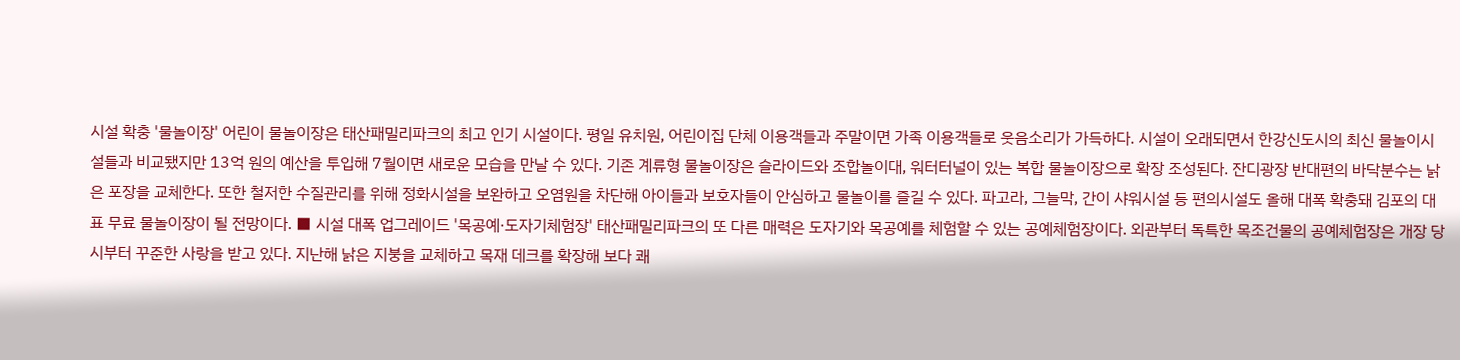시설 확충 '물놀이장' 어린이 물놀이장은 태산패밀리파크의 최고 인기 시설이다. 평일 유치원, 어린이집 단체 이용객들과 주말이면 가족 이용객들로 웃음소리가 가득하다. 시설이 오래되면서 한강신도시의 최신 물놀이시설들과 비교됐지만 13억 원의 예산을 투입해 7월이면 새로운 모습을 만날 수 있다. 기존 계류형 물놀이장은 슬라이드와 조합놀이대, 워터터널이 있는 복합 물놀이장으로 확장 조성된다. 잔디광장 반대편의 바닥분수는 낡은 포장을 교체한다. 또한 철저한 수질관리를 위해 정화시설을 보완하고 오염원을 차단해 아이들과 보호자들이 안심하고 물놀이를 즐길 수 있다. 파고라, 그늘막, 간이 샤워시설 등 편의시설도 올해 대폭 확충돼 김포의 대표 무료 물놀이장이 될 전망이다. ■ 시설 대폭 업그레이드 '목공예·도자기체험장' 태산패밀리파크의 또 다른 매력은 도자기와 목공예를 체험할 수 있는 공예체험장이다. 외관부터 독특한 목조건물의 공예체험장은 개장 당시부터 꾸준한 사랑을 받고 있다. 지난해 낡은 지붕을 교체하고 목재 데크를 확장해 보다 쾌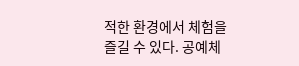적한 환경에서 체험을 즐길 수 있다. 공예체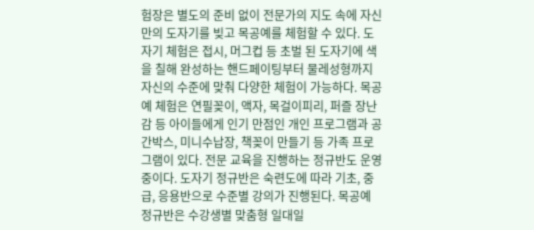험장은 별도의 준비 없이 전문가의 지도 속에 자신만의 도자기를 빚고 목공예를 체험할 수 있다. 도자기 체험은 접시, 머그컵 등 초벌 된 도자기에 색을 칠해 완성하는 핸드페이팅부터 물레성형까지 자신의 수준에 맞춰 다양한 체험이 가능하다. 목공예 체험은 연필꽂이, 액자, 목걸이피리, 퍼즐 장난감 등 아이들에게 인기 만점인 개인 프로그램과 공간박스, 미니수납장, 책꽂이 만들기 등 가족 프로그램이 있다. 전문 교육을 진행하는 정규반도 운영 중이다. 도자기 정규반은 숙련도에 따라 기초, 중급, 응용반으로 수준별 강의가 진행된다. 목공예 정규반은 수강생별 맞춤형 일대일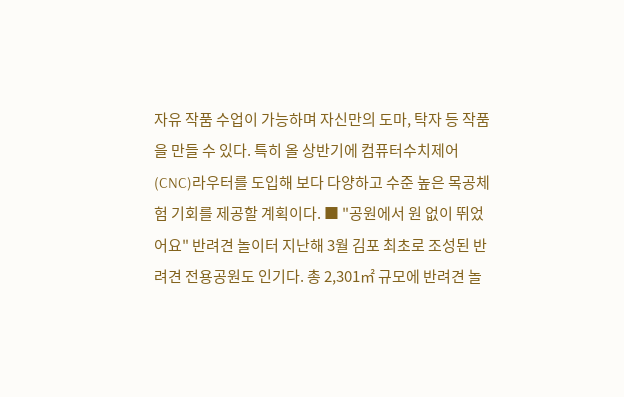자유 작품 수업이 가능하며 자신만의 도마, 탁자 등 작품을 만들 수 있다. 특히 올 상반기에 컴퓨터수치제어(CNC)라우터를 도입해 보다 다양하고 수준 높은 목공체험 기회를 제공할 계획이다. ■ "공원에서 원 없이 뛰었어요" 반려견 놀이터 지난해 3월 김포 최초로 조성된 반려견 전용공원도 인기다. 총 2,301㎡ 규모에 반려견 놀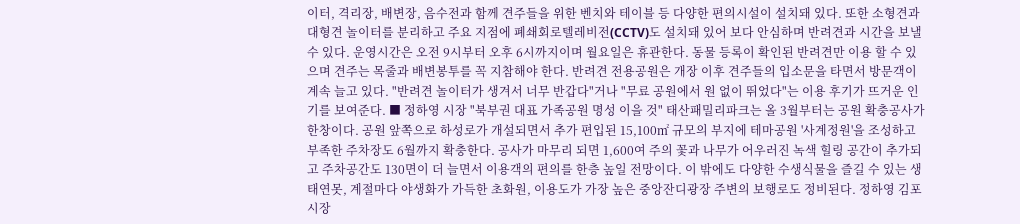이터, 격리장, 배변장, 음수전과 함께 견주들을 위한 벤치와 테이블 등 다양한 편의시설이 설치돼 있다. 또한 소형견과 대형견 놀이터를 분리하고 주요 지점에 폐쇄회로텔레비전(CCTV)도 설치돼 있어 보다 안심하며 반려견과 시간을 보낼 수 있다. 운영시간은 오전 9시부터 오후 6시까지이며 월요일은 휴관한다. 동물 등록이 확인된 반려견만 이용 할 수 있으며 견주는 목줄과 배변봉투를 꼭 지참해야 한다. 반려견 전용공원은 개장 이후 견주들의 입소문을 타면서 방문객이 계속 늘고 있다. "반려견 놀이터가 생겨서 너무 반갑다"거나 "무료 공원에서 원 없이 뛰었다"는 이용 후기가 뜨거운 인기를 보여준다. ■ 정하영 시장 "북부권 대표 가족공원 명성 이을 것" 태산패밀리파크는 올 3월부터는 공원 확충공사가 한창이다. 공원 앞쪽으로 하성로가 개설되면서 추가 편입된 15,100㎡ 규모의 부지에 테마공원 '사계정원'을 조성하고 부족한 주차장도 6월까지 확충한다. 공사가 마무리 되면 1,600여 주의 꽃과 나무가 어우러진 녹색 힐링 공간이 추가되고 주차공간도 130면이 더 늘면서 이용객의 편의를 한층 높일 전망이다. 이 밖에도 다양한 수생식물을 즐길 수 있는 생태연못, 계절마다 야생화가 가득한 초화원, 이용도가 가장 높은 중앙잔디광장 주변의 보행로도 정비된다. 정하영 김포시장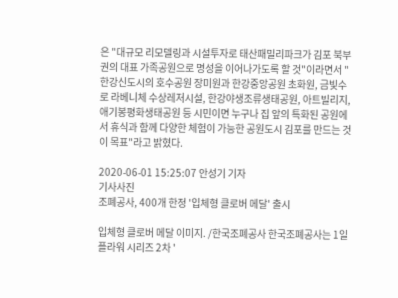은 "대규모 리모델링과 시설투자로 태산패밀리파크가 김포 북부권의 대표 가족공원으로 명성을 이어나가도록 할 것"이라면서 "한강신도시의 호수공원 장미원과 한강중앙공원 초화원, 금빛수로 라베니체 수상레저시설, 한강야생조류생태공원, 아트빌리지, 애기봉평화생태공원 등 시민이면 누구나 집 앞의 특화된 공원에서 휴식과 함께 다양한 체험이 가능한 공원도시 김포를 만드는 것이 목표"라고 밝혔다.

2020-06-01 15:25:07 안성기 기자
기사사진
조폐공사, 400개 한정 '입체형 클로버 메달' 출시

입체형 클로버 메달 이미지. /한국조폐공사 한국조폐공사는 1일 플라워 시리즈 2차 '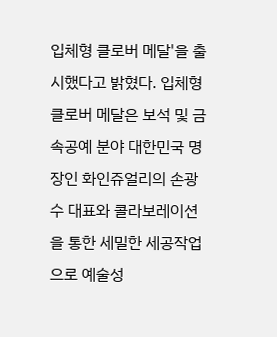입체형 클로버 메달'을 출시했다고 밝혔다. 입체형 클로버 메달은 보석 및 금속공예 분야 대한민국 명장인 화인쥬얼리의 손광수 대표와 콜라보레이션을 통한 세밀한 세공작업으로 예술성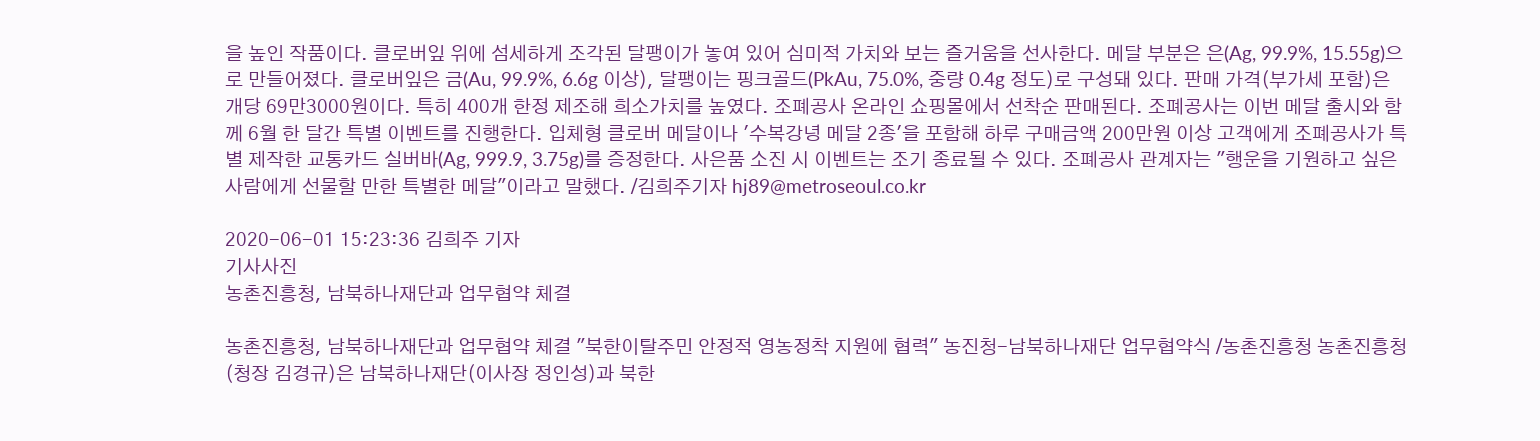을 높인 작품이다. 클로버잎 위에 섬세하게 조각된 달팽이가 놓여 있어 심미적 가치와 보는 즐거움을 선사한다. 메달 부분은 은(Ag, 99.9%, 15.55g)으로 만들어졌다. 클로버잎은 금(Au, 99.9%, 6.6g 이상), 달팽이는 핑크골드(PkAu, 75.0%, 중량 0.4g 정도)로 구성돼 있다. 판매 가격(부가세 포함)은 개당 69만3000원이다. 특히 400개 한정 제조해 희소가치를 높였다. 조폐공사 온라인 쇼핑몰에서 선착순 판매된다. 조폐공사는 이번 메달 출시와 함께 6월 한 달간 특별 이벤트를 진행한다. 입체형 클로버 메달이나 '수복강녕 메달 2종'을 포함해 하루 구매금액 200만원 이상 고객에게 조폐공사가 특별 제작한 교통카드 실버바(Ag, 999.9, 3.75g)를 증정한다. 사은품 소진 시 이벤트는 조기 종료될 수 있다. 조폐공사 관계자는 "행운을 기원하고 싶은 사람에게 선물할 만한 특별한 메달"이라고 말했다. /김희주기자 hj89@metroseoul.co.kr

2020-06-01 15:23:36 김희주 기자
기사사진
농촌진흥청, 남북하나재단과 업무협약 체결

농촌진흥청, 남북하나재단과 업무협약 체결 "북한이탈주민 안정적 영농정착 지원에 협력" 농진청-남북하나재단 업무협약식 /농촌진흥청 농촌진흥청(청장 김경규)은 남북하나재단(이사장 정인성)과 북한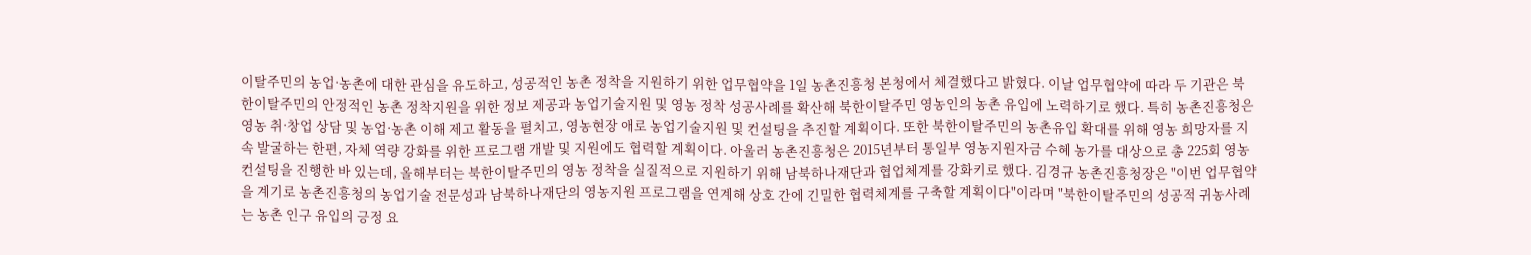이탈주민의 농업·농촌에 대한 관심을 유도하고, 성공적인 농촌 정착을 지원하기 위한 업무협약을 1일 농촌진흥청 본청에서 체결했다고 밝혔다. 이날 업무협약에 따라 두 기관은 북한이탈주민의 안정적인 농촌 정착지원을 위한 정보 제공과 농업기술지원 및 영농 정착 성공사례를 확산해 북한이탈주민 영농인의 농촌 유입에 노력하기로 했다. 특히 농촌진흥청은 영농 취·창업 상담 및 농업·농촌 이해 제고 활동을 펼치고, 영농현장 애로 농업기술지원 및 컨설팅을 추진할 계획이다. 또한 북한이탈주민의 농촌유입 확대를 위해 영농 희망자를 지속 발굴하는 한편, 자체 역량 강화를 위한 프로그램 개발 및 지원에도 협력할 계획이다. 아울러 농촌진흥청은 2015년부터 통일부 영농지원자금 수혜 농가를 대상으로 총 225회 영농 컨설팅을 진행한 바 있는데, 올해부터는 북한이탈주민의 영농 정착을 실질적으로 지원하기 위해 남북하나재단과 협업체계를 강화키로 했다. 김경규 농촌진흥청장은 "이번 업무협약을 계기로 농촌진흥청의 농업기술 전문성과 남북하나재단의 영농지원 프로그램을 연계해 상호 간에 긴밀한 협력체계를 구축할 계획이다"이라며 "북한이탈주민의 성공적 귀농사례는 농촌 인구 유입의 긍정 요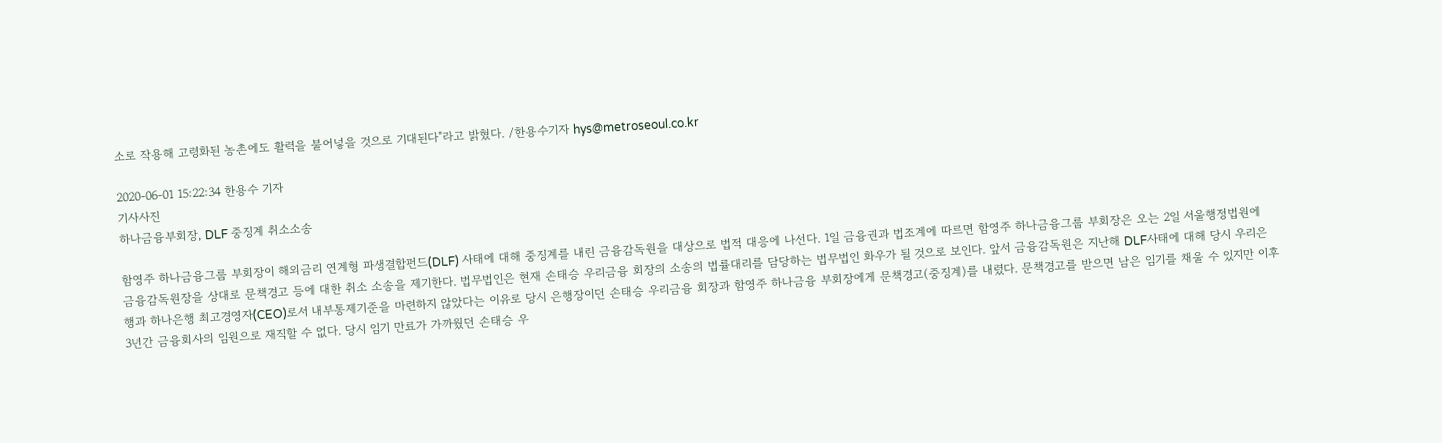소로 작용해 고령화된 농촌에도 활력을 불어넣을 것으로 기대된다"라고 밝혔다. /한용수기자 hys@metroseoul.co.kr

2020-06-01 15:22:34 한용수 기자
기사사진
하나금융부회장, DLF 중징계 취소소송

함영주 하나금융그룹 부회장이 해외금리 연계형 파생결합펀드(DLF) 사태에 대해 중징계를 내린 금융감독원을 대상으로 법적 대응에 나선다. 1일 금융권과 법조계에 따르면 함영주 하나금융그룹 부회장은 오는 2일 서울행정법원에 금융감독원장을 상대로 문책경고 등에 대한 취소 소송을 제기한다. 법무법인은 현재 손태승 우리금융 회장의 소송의 법률대리를 담당하는 법무법인 화우가 될 것으로 보인다. 앞서 금융감독원은 지난해 DLF사태에 대해 당시 우리은행과 하나은행 최고경영자(CEO)로서 내부통제기준을 마련하지 않았다는 이유로 당시 은행장이던 손태승 우리금융 회장과 함영주 하나금융 부회장에게 문책경고(중징계)를 내렸다. 문책경고를 받으면 남은 임기를 채울 수 있지만 이후 3년간 금융회사의 임원으로 재직할 수 없다. 당시 임기 만료가 가까웠던 손태승 우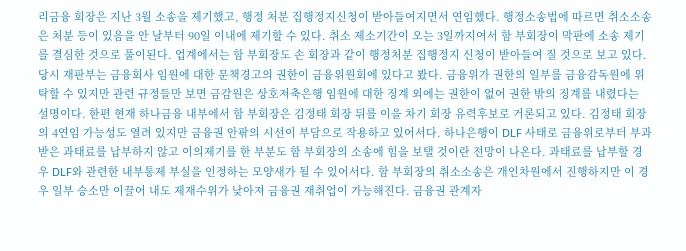리금융 회장은 지난 3월 소송을 제기했고, 행정 처분 집행정지신청이 받아들여지면서 연임했다. 행정소송법에 따르면 취소소송은 처분 등이 있음을 안 날부터 90일 이내에 제기할 수 있다. 취소 제소기간이 오는 3일까지여서 함 부회장이 막판에 소송 제기를 결심한 것으로 풀이된다. 업계에서는 함 부회장도 손 회장과 같이 행정처분 집행정지 신청이 받아들여 질 것으로 보고 있다. 당시 재판부는 금융회사 임원에 대한 문책경고의 권한이 금융위원회에 있다고 봤다. 금융위가 권한의 일부를 금융감독원에 위탁할 수 있지만 관련 규정들만 보면 금감원은 상호저축은행 임원에 대한 징계 외에는 권한이 없어 권한 밖의 징계를 내렸다는 설명이다. 한편 현재 하나금융 내부에서 함 부회장은 김정태 회장 뒤를 이을 차기 회장 유력후보로 거론되고 있다. 김정태 회장의 4연임 가능성도 열려 있지만 금융권 안팎의 시선이 부담으로 작용하고 있어서다. 하나은행이 DLF 사태로 금융위로부터 부과 받은 과태료를 납부하지 않고 이의제기를 한 부분도 함 부회장의 소송에 힘을 보탤 것이란 전망이 나온다. 과태료를 납부할 경우 DLF와 관련한 내부통제 부실을 인정하는 모양새가 될 수 있어서다. 함 부회장의 취소소송은 개인차원에서 진행하지만 이 경우 일부 승소만 이끌어 내도 제재수위가 낮아져 금융권 재취업이 가능해진다. 금융권 관계자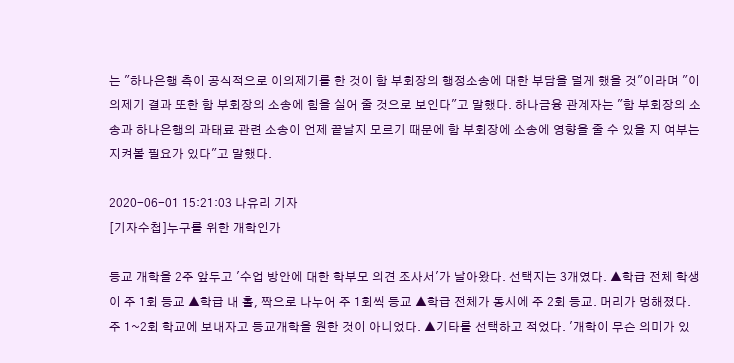는 "하나은행 측이 공식적으로 이의제기를 한 것이 함 부회장의 행정소송에 대한 부담을 덜게 했을 것"이라며 "이의제기 결과 또한 함 부회장의 소송에 힘을 실어 줄 것으로 보인다"고 말했다. 하나금융 관계자는 "함 부회장의 소송과 하나은행의 과태료 관련 소송이 언제 끝날지 모르기 때문에 함 부회장에 소송에 영향을 줄 수 있을 지 여부는 지켜볼 필요가 있다"고 말했다.

2020-06-01 15:21:03 나유리 기자
[기자수첩]누구를 위한 개학인가

등교 개학을 2주 앞두고 '수업 방안에 대한 학부모 의견 조사서'가 날아왔다. 선택지는 3개였다. ▲학급 전체 학생이 주 1회 등교 ▲학급 내 홀, 짝으로 나누어 주 1회씩 등교 ▲학급 전체가 동시에 주 2회 등교. 머리가 멍해졌다. 주 1~2회 학교에 보내자고 등교개학을 원한 것이 아니었다. ▲기타를 선택하고 적었다. '개학이 무슨 의미가 있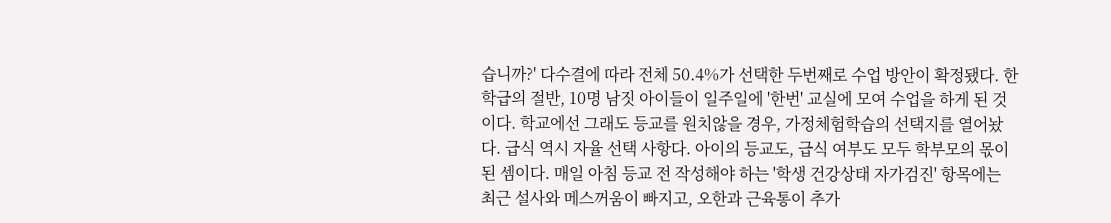습니까?' 다수결에 따라 전체 50.4%가 선택한 두번째로 수업 방안이 확정됐다. 한 학급의 절반, 10명 남짓 아이들이 일주일에 '한번' 교실에 모여 수업을 하게 된 것이다. 학교에선 그래도 등교를 원치않을 경우, 가정체험학습의 선택지를 열어놨다. 급식 역시 자율 선택 사항다. 아이의 등교도, 급식 여부도 모두 학부모의 몫이 된 셈이다. 매일 아침 등교 전 작성해야 하는 '학생 건강상태 자가검진' 항목에는 최근 설사와 메스꺼움이 빠지고, 오한과 근육통이 추가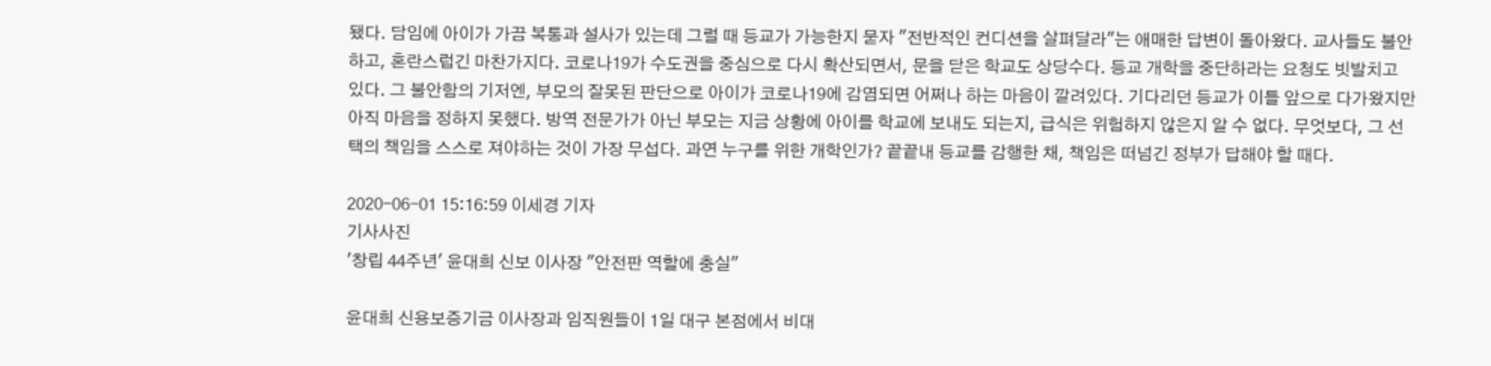됐다. 담임에 아이가 가끔 복통과 설사가 있는데 그럴 때 등교가 가능한지 묻자 "전반적인 컨디션을 살펴달라"는 애매한 답변이 돌아왔다. 교사들도 불안하고, 혼란스럽긴 마찬가지다. 코로나19가 수도권을 중심으로 다시 확산되면서, 문을 닫은 학교도 상당수다. 등교 개학을 중단하라는 요청도 빗발치고 있다. 그 불안함의 기저엔, 부모의 잘못된 판단으로 아이가 코로나19에 감염되면 어쩌나 하는 마음이 깔려있다. 기다리던 등교가 이틀 앞으로 다가왔지만 아직 마음을 정하지 못했다. 방역 전문가가 아닌 부모는 지금 상황에 아이를 학교에 보내도 되는지, 급식은 위험하지 않은지 알 수 없다. 무엇보다, 그 선택의 책임을 스스로 져야하는 것이 가장 무섭다. 과연 누구를 위한 개학인가? 끝끝내 등교를 감행한 채, 책임은 떠넘긴 정부가 답해야 할 때다.

2020-06-01 15:16:59 이세경 기자
기사사진
'창립 44주년' 윤대희 신보 이사장 "안전판 역할에 충실"

윤대희 신용보증기금 이사장과 임직원들이 1일 대구 본점에서 비대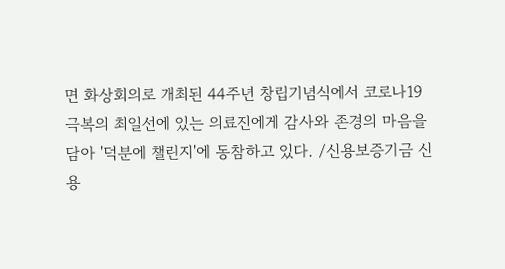면 화상회의로 개최된 44주년 창립기념식에서 코로나19 극복의 최일선에 있는 의료진에게 감사와 존경의 마음을 담아 '덕분에 챌린지'에 동참하고 있다. /신용보증기금 신용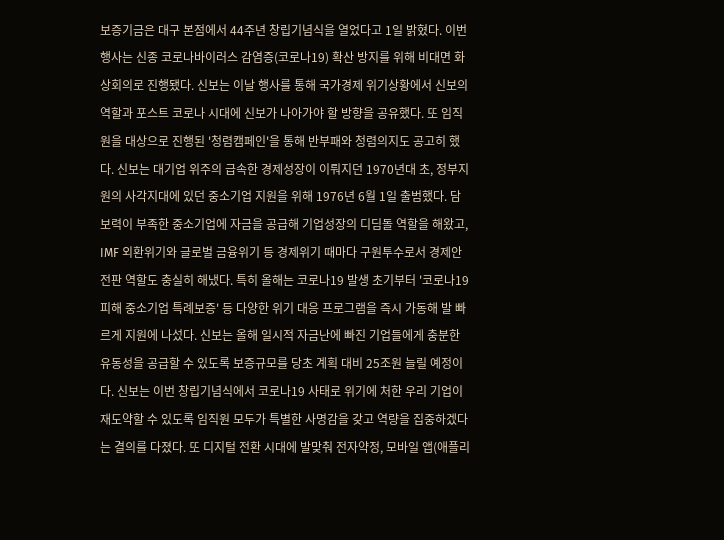보증기금은 대구 본점에서 44주년 창립기념식을 열었다고 1일 밝혔다. 이번 행사는 신종 코로나바이러스 감염증(코로나19) 확산 방지를 위해 비대면 화상회의로 진행됐다. 신보는 이날 행사를 통해 국가경제 위기상황에서 신보의 역할과 포스트 코로나 시대에 신보가 나아가야 할 방향을 공유했다. 또 임직원을 대상으로 진행된 '청렴캠페인'을 통해 반부패와 청렴의지도 공고히 했다. 신보는 대기업 위주의 급속한 경제성장이 이뤄지던 1970년대 초, 정부지원의 사각지대에 있던 중소기업 지원을 위해 1976년 6월 1일 출범했다. 담보력이 부족한 중소기업에 자금을 공급해 기업성장의 디딤돌 역할을 해왔고, IMF 외환위기와 글로벌 금융위기 등 경제위기 때마다 구원투수로서 경제안전판 역할도 충실히 해냈다. 특히 올해는 코로나19 발생 초기부터 '코로나19피해 중소기업 특례보증' 등 다양한 위기 대응 프로그램을 즉시 가동해 발 빠르게 지원에 나섰다. 신보는 올해 일시적 자금난에 빠진 기업들에게 충분한 유동성을 공급할 수 있도록 보증규모를 당초 계획 대비 25조원 늘릴 예정이다. 신보는 이번 창립기념식에서 코로나19 사태로 위기에 처한 우리 기업이 재도약할 수 있도록 임직원 모두가 특별한 사명감을 갖고 역량을 집중하겠다는 결의를 다졌다. 또 디지털 전환 시대에 발맞춰 전자약정, 모바일 앱(애플리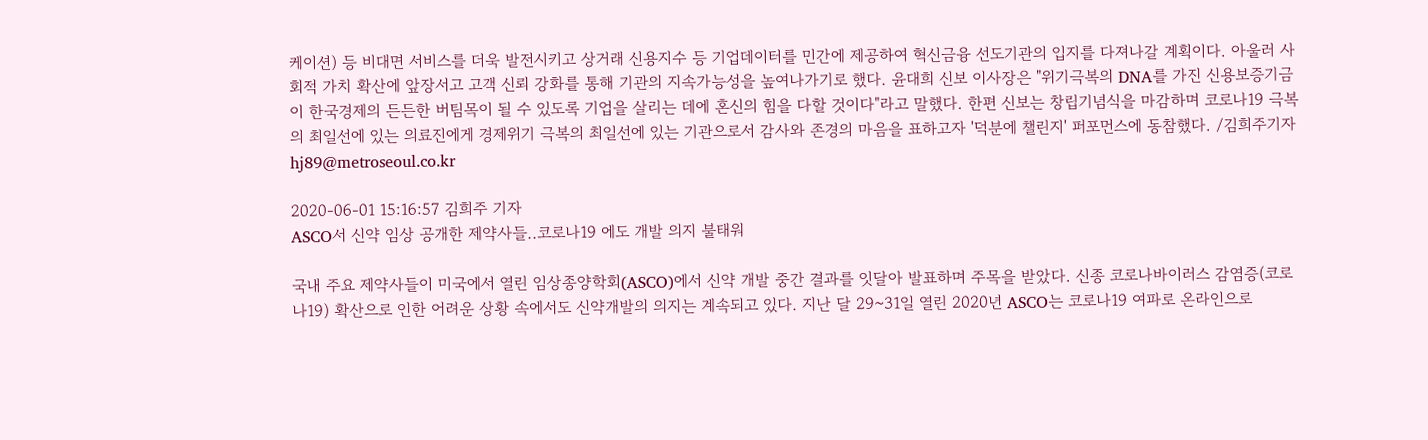케이션) 등 비대면 서비스를 더욱 발전시키고 상거래 신용지수 등 기업데이터를 민간에 제공하여 혁신금융 선도기관의 입지를 다져나갈 계획이다. 아울러 사회적 가치 확산에 앞장서고 고객 신뢰 강화를 통해 기관의 지속가능성을 높여나가기로 했다. 윤대희 신보 이사장은 "위기극복의 DNA를 가진 신용보증기금이 한국경제의 든든한 버팀목이 될 수 있도록 기업을 살리는 데에 혼신의 힘을 다할 것이다"라고 말했다. 한편 신보는 창립기념식을 마감하며 코로나19 극복의 최일선에 있는 의료진에게 경제위기 극복의 최일선에 있는 기관으로서 감사와 존경의 마음을 표하고자 '덕분에 챌린지' 퍼포먼스에 동참했다. /김희주기자 hj89@metroseoul.co.kr

2020-06-01 15:16:57 김희주 기자
ASCO서 신약 임상 공개한 제약사들..코로나19 에도 개발 의지 불태워

국내 주요 제약사들이 미국에서 열린 임상종양학회(ASCO)에서 신약 개발 중간 결과를 잇달아 발표하며 주목을 받았다. 신종 코로나바이러스 감염증(코로나19) 확산으로 인한 어려운 상황 속에서도 신약개발의 의지는 계속되고 있다. 지난 달 29~31일 열린 2020년 ASCO는 코로나19 여파로 온라인으로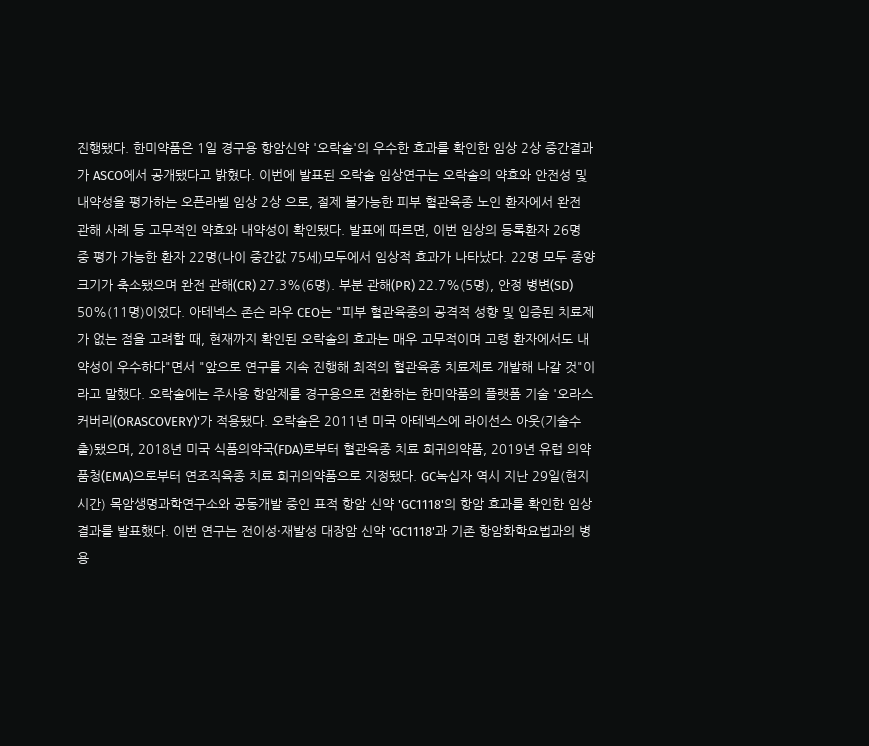진행됐다. 한미약품은 1일 경구용 항암신약 '오락솔'의 우수한 효과를 확인한 임상 2상 중간결과가 ASCO에서 공개됐다고 밝혔다. 이번에 발표된 오락솔 임상연구는 오락솔의 약효와 안전성 및 내약성을 평가하는 오픈라벨 임상 2상 으로, 절제 불가능한 피부 혈관육종 노인 환자에서 완전 관해 사례 등 고무적인 약효와 내약성이 확인됐다. 발표에 따르면, 이번 임상의 등록환자 26명 중 평가 가능한 환자 22명(나이 중간값 75세)모두에서 임상적 효과가 나타났다. 22명 모두 종양 크기가 축소됐으며 완전 관해(CR) 27.3%(6명). 부분 관해(PR) 22.7%(5명), 안정 병변(SD) 50%(11명)이었다. 아테넥스 존슨 라우 CEO는 "피부 혈관육종의 공격적 성향 및 입증된 치료제가 없는 점을 고려할 때, 현재까지 확인된 오락솔의 효과는 매우 고무적이며 고령 환자에서도 내약성이 우수하다"면서 "앞으로 연구를 지속 진행해 최적의 혈관육종 치료제로 개발해 나갈 것"이라고 말했다. 오락솔에는 주사용 항암제를 경구용으로 전환하는 한미약품의 플랫폼 기술 '오라스커버리(ORASCOVERY)'가 적용됐다. 오락솔은 2011년 미국 아테넥스에 라이선스 아웃(기술수출)됐으며, 2018년 미국 식품의약국(FDA)로부터 혈관육종 치료 희귀의약품, 2019년 유럽 의약품청(EMA)으로부터 연조직육종 치료 희귀의약품으로 지정됐다. GC녹십자 역시 지난 29일(현지시간) 목암생명과학연구소와 공동개발 중인 표적 항암 신약 'GC1118'의 항암 효과를 확인한 임상 결과를 발표했다. 이번 연구는 전이성·재발성 대장암 신약 'GC1118'과 기존 항암화학요법과의 병용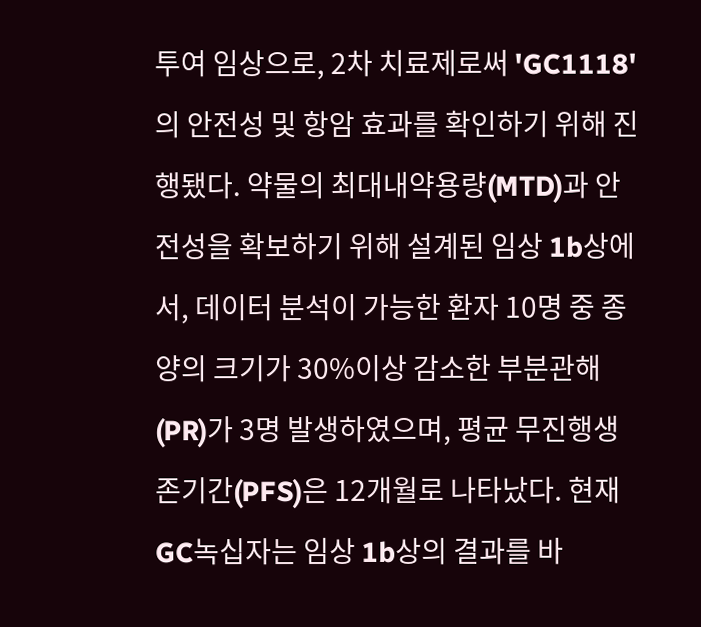투여 임상으로, 2차 치료제로써 'GC1118'의 안전성 및 항암 효과를 확인하기 위해 진행됐다. 약물의 최대내약용량(MTD)과 안전성을 확보하기 위해 설계된 임상 1b상에서, 데이터 분석이 가능한 환자 10명 중 종양의 크기가 30%이상 감소한 부분관해(PR)가 3명 발생하였으며, 평균 무진행생존기간(PFS)은 12개월로 나타났다. 현재 GC녹십자는 임상 1b상의 결과를 바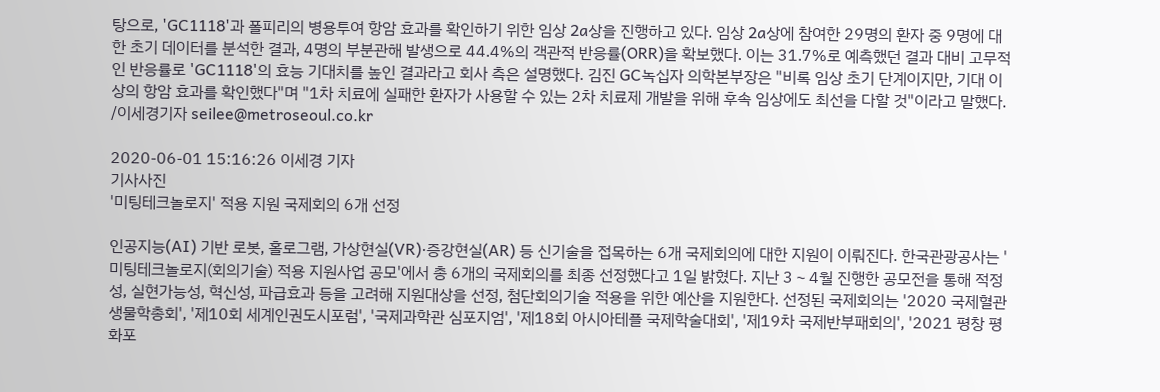탕으로, 'GC1118'과 폴피리의 병용투여 항암 효과를 확인하기 위한 임상 2a상을 진행하고 있다. 임상 2a상에 참여한 29명의 환자 중 9명에 대한 초기 데이터를 분석한 결과, 4명의 부분관해 발생으로 44.4%의 객관적 반응률(ORR)을 확보했다. 이는 31.7%로 예측했던 결과 대비 고무적인 반응률로 'GC1118'의 효능 기대치를 높인 결과라고 회사 측은 설명했다. 김진 GC녹십자 의학본부장은 "비록 임상 초기 단계이지만, 기대 이상의 항암 효과를 확인했다"며 "1차 치료에 실패한 환자가 사용할 수 있는 2차 치료제 개발을 위해 후속 임상에도 최선을 다할 것"이라고 말했다. /이세경기자 seilee@metroseoul.co.kr

2020-06-01 15:16:26 이세경 기자
기사사진
'미팅테크놀로지' 적용 지원 국제회의 6개 선정

인공지능(AI) 기반 로봇, 홀로그램, 가상현실(VR)·증강현실(AR) 등 신기술을 접목하는 6개 국제회의에 대한 지원이 이뤄진다. 한국관광공사는 '미팅테크놀로지(회의기술) 적용 지원사업 공모'에서 총 6개의 국제회의를 최종 선정했다고 1일 밝혔다. 지난 3∼4월 진행한 공모전을 통해 적정성, 실현가능성, 혁신성, 파급효과 등을 고려해 지원대상을 선정, 첨단회의기술 적용을 위한 예산을 지원한다. 선정된 국제회의는 '2020 국제혈관생물학총회', '제10회 세계인권도시포럼', '국제과학관 심포지엄', '제18회 아시아테플 국제학술대회', '제19차 국제반부패회의', '2021 평창 평화포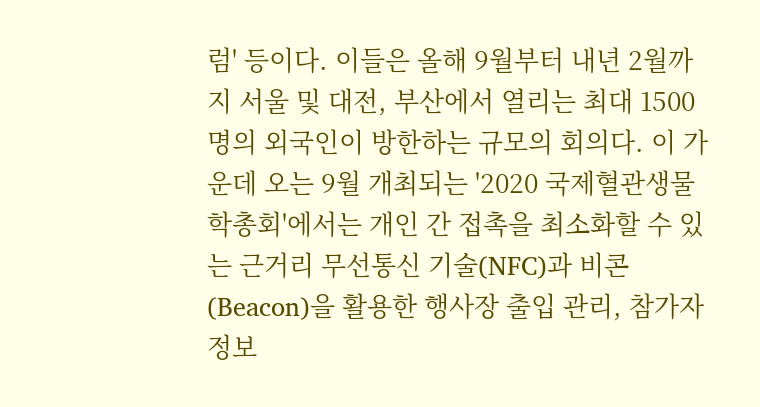럼' 등이다. 이들은 올해 9월부터 내년 2월까지 서울 및 대전, 부산에서 열리는 최대 1500명의 외국인이 방한하는 규모의 회의다. 이 가운데 오는 9월 개최되는 '2020 국제혈관생물학총회'에서는 개인 간 접촉을 최소화할 수 있는 근거리 무선통신 기술(NFC)과 비콘(Beacon)을 활용한 행사장 출입 관리, 참가자 정보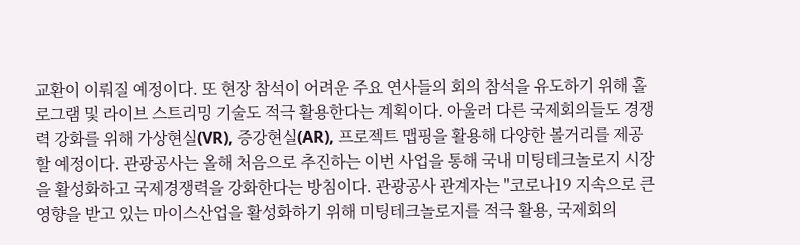교환이 이뤄질 예정이다. 또 현장 참석이 어려운 주요 연사들의 회의 참석을 유도하기 위해 홀로그램 및 라이브 스트리밍 기술도 적극 활용한다는 계획이다. 아울러 다른 국제회의들도 경쟁력 강화를 위해 가상현실(VR), 증강현실(AR), 프로젝트 맵핑을 활용해 다양한 볼거리를 제공할 예정이다. 관광공사는 올해 처음으로 추진하는 이번 사업을 통해 국내 미팅테크놀로지 시장을 활성화하고 국제경쟁력을 강화한다는 방침이다. 관광공사 관계자는 "코로나19 지속으로 큰 영향을 받고 있는 마이스산업을 활성화하기 위해 미팅테크놀로지를 적극 활용, 국제회의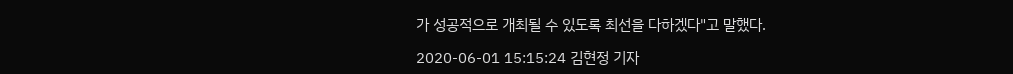가 성공적으로 개최될 수 있도록 최선을 다하겠다"고 말했다.

2020-06-01 15:15:24 김현정 기자